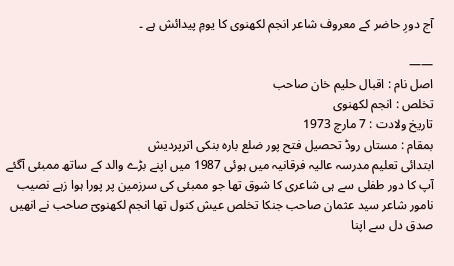آج دورِ حاضر کے معروف شاعر انجم لکھنوی کا یومِ پیدائش ہے ۔

——
اصل نام : اقبال حلیم خان صاحب
تخلص : انجم لکھنوی
تاریخ ولادت : 7 مارچ 1973
بمقام : مستاں روڈ تحصیل فتح پور ضلع بارہ بنکی اترپردیش
ابتدائی تعلیم مدرسہ عالیہ فرقانیہ میں ہوئی 1987 میں اپنے بڑے والد کے ساتھ ممبئی آگئے آپ کا دور طفلی سے ہی شاعری کا شوق تھا جو ممبئی کی سرزمین پر پورا ہوا زہے نصیب نامور شاعر سید عثمان صاحب جنکا تخلص عیش کنول تھا انجم لکھنویؔ صاحب نے انھیں صدق دل سے اپنا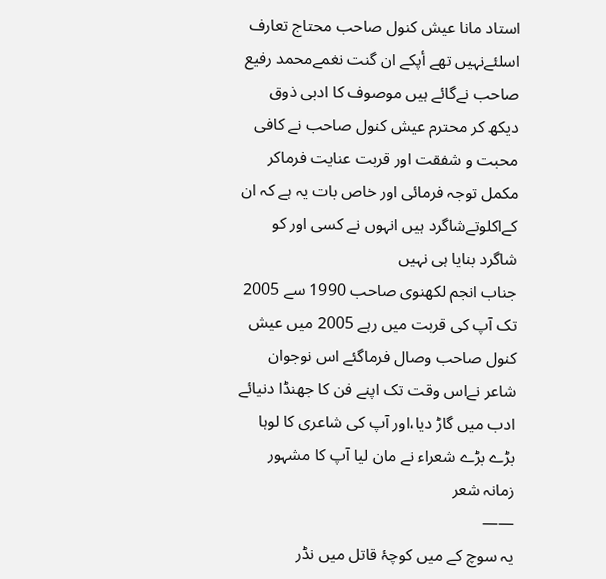استاد مانا عیش کنول صاحب محتاج تعارف اسلئےنہیں تھے أپکے ان گنت نغمےمحمد رفیع صاحب نےگائے ہیں موصوف کا ادبی ذوق دیکھ کر محترم عیش کنول صاحب نے کافی محبت و شفقت اور قربت عنایت فرماکر مکمل توجہ فرمائی اور خاص بات یہ ہے کہ ان کےاکلوتےشاگرد ہیں انہوں نے کسی اور کو شاگرد بنایا ہی نہیں
جناب انجم لکھنوی صاحب 1990 سے 2005 تک آپ کی قربت میں رہے 2005 میں عیش کنول صاحب وصال فرماگئے اس نوجوان شاعر نےاس وقت تک اپنے فن کا جھنڈا دنیائے ادب میں گاڑ دیا،اور آپ کی شاعری کا لوہا بڑے بڑے شعراء نے مان لیا آپ کا مشہور زمانہ شعر
——
یہ سوچ کے میں کوچۂ قاتل میں نڈر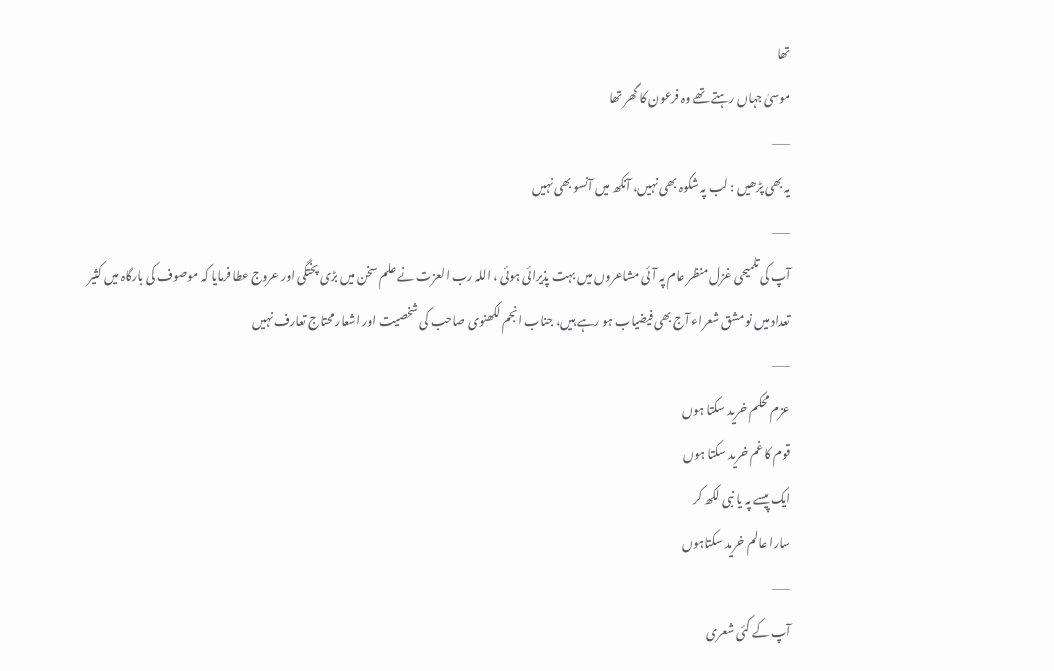تھا
موسیٰ جہاں رہتے تھے وہ فرعون کا گھر تھا
——
یہ بھی پڑھیں : لب پہ شکوہ بھی نہیں، آنکھ میں آنسو بھی نہیں
——
آپ کی تلمیحی غزل منظر عام پہ آئی مشاعروں میں بہت پذیرائی ہوئی ، اللہ رب العزت نے علم سخن میں بڑی پختگی اور عروج عطا فرمایا کہ موصوف کی بارگاہ میں کثیر تعداد میں نو مشق شعراء آج بھی فیضیاب ہو رہے ہیں، جناب انجم لکھنوی صاحب کی شخصیت اور اشعار محتاج تعارف نہیں
——
عزم محکم خرید سکتا ہوں
قوم کا غم خرید سکتا ہوں
ایک پیسے پہ یا نبی لکھ کر
سارا عالم خرید سکتاہوں
——
آپ کے کئی شعری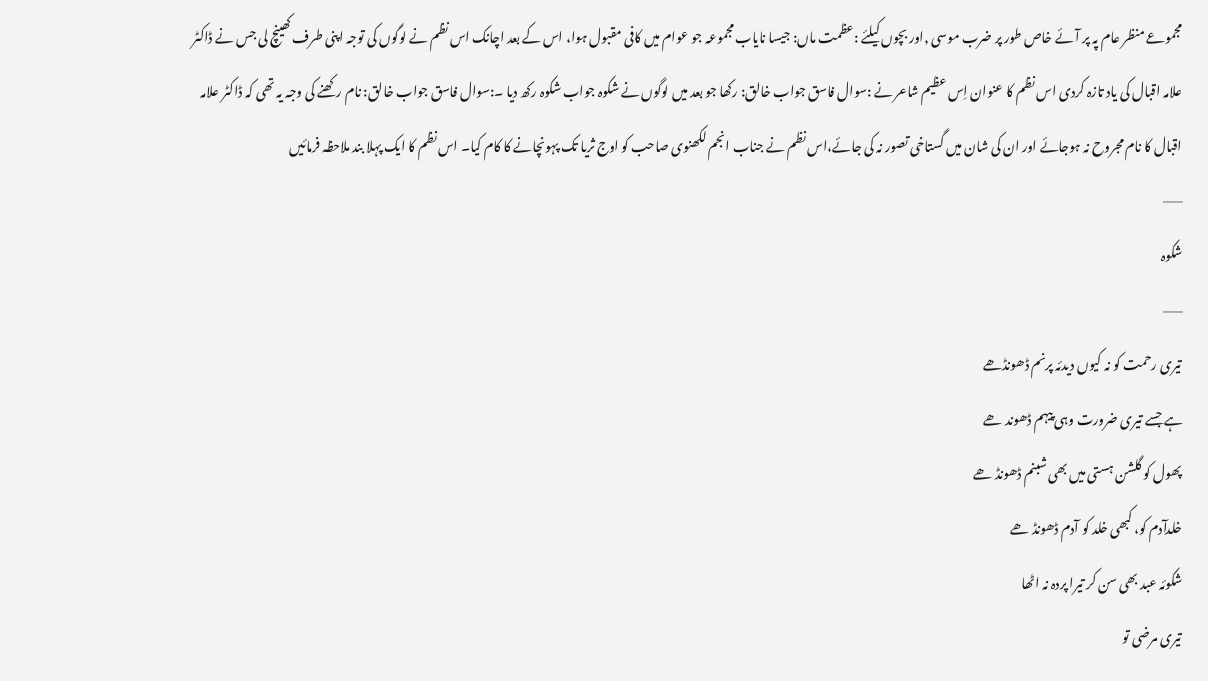مجموعے منظر عام پہ پر آئے خاص طور پر ضرب موسی ,اور بچوں کیلئے :عظمت ماں: جیسا نایاب مجموعہ جو عوام میں کافی مقبول ہوا، اس کے بعد اچانک اس نظم نے لوگوں کی توجہ اپنی طرف کھینچ لی جس نے ڈاکٹر علامہ اقبال کی یاد تازہ کردی اس نظم کا عنوان اِس عظیم شاعر نے :سوال فاسق جواب خالق: رکھا جو بعد میں لوگوں نے شکوہ جواب شکوہ رکھ دیا ۔:سوال فاسق جواب خالق: نام رکھنے کی وجہ یہ تھی کہ ڈاکٹر علامہ اقبال کا نام مجروح نہ ہوجائے اور ان کی شان میں گستاخی تصور نہ کی جائے،اس نظم نے جناب انجم لکھنوی صاحب کو اوج ثریا تک پہونچانے کا کام کیا۔ اس نظم کا ایک پہلا بند ملاحظہ فرمائیں
——
شکوہ
——
تیری رحمت کو نہ کیوں دیدئہ پرنم ڈھونڈھے
ہے جسے تیری ضرورت وہی پیہم ڈھوند ھے
پھول کو گلشن ہستی میں بھی شبنم ڈھونڈ ھے
خلدآدم کو، کبھی خلد کو آدم ڈھونڈ ھے
شکوئہ عبد بھی سن کر تیرا پردہ نہ اٹھا
تیری مرضی تو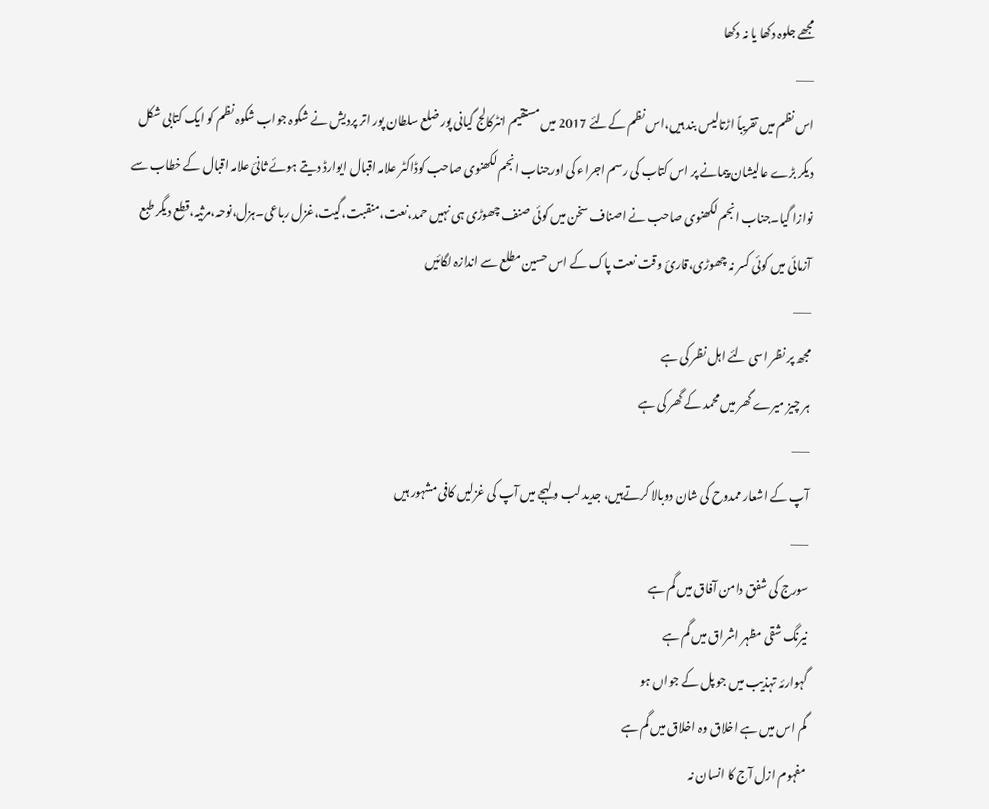مجھے جلوہ دکھا یا نہ دکھا
——
اس نظم میں تقریباً اڑتالیس بند ہیں،اس نظم کےلئے 2017 میں مستقیم انٹرکالج گیانی پور ضلع سلطان پور اتر پردیش نے شکوہ جواب شکوہ نظم کو ایک کتابی شکل دیکر بڑے عالیشان پیمانے پر اس کتاب کی رسم اجراء کی اورجناب انجم لکھنوی صاحب کوڈاکٹر علامہ اقبال ایوارڈ دیتے ہوئے ثانئ علامہ اقبال کے خطاب سے نوازا گیا۔جناب انجم لکھنوی صاحب نے اصناف سخن میں کوئی صنف چھوڑی ہی نہیں حمد،نعت،منقبت،گیت،غزل رباعی۔ہزل،نوحہ،مرثیہ،قطع دیگر طبع آزمائی میں کوئی کسر نہ چھوڑی،قارئ وقت نعت پاک کے اس حسین مطلع سے اندازہ لگائیں
——
مجھ پر نظر اسی لئے اہل نظر کی ہے
ہر چیز میرے گھر میں محمد کے گھر کی ہے
——
آپ کے اشعار ممدوح کی شان دوبالا کرتےہیں، جدید لب و لہجے میں آپ کی غزلیں کافی مشہور ہیں
——
سورج کی شفق دامن آفاق میں گم ہے
نیرنگ شقی مظہر اشراق میں گم ہے
گہوارئہ تہذیب میں جو پل کے جواں ہو
گم اس میں ہے اخلاق وہ اخلاق میں گم ہے
مفہوم ازل آج کا انسان نہ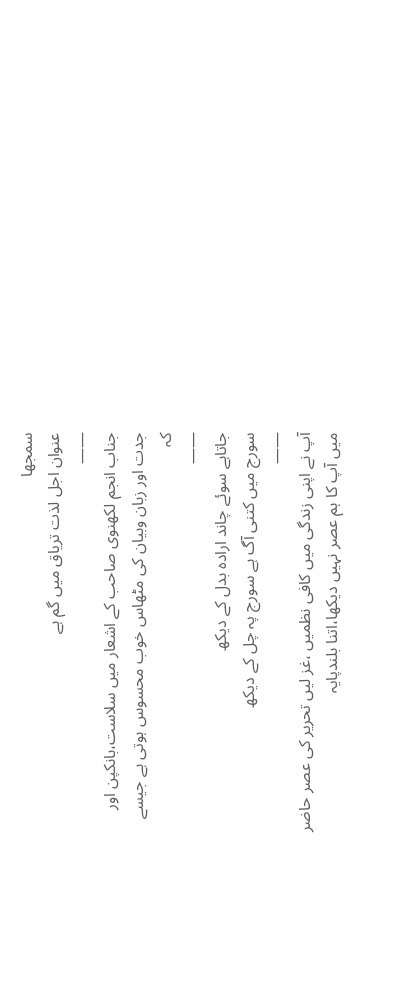سمجھا
عنوان اجل لذت تریاق میں گم ہے
——
جناب انجم لکھنوی صاحب کے اشعار میں سلاست،بانکپن اور جدت اور زبان وبیان کی مٹھاس خوب محسوس ہوتی ہے جیسے کہ
——
جاتاہے سوئے چاند ارادہ بدل کے دیکھ
سورج میں کتنی آگ ہے سورج پہ چل کے دیکھ
——
آپ نے اپنی زندگی میں کافی نظمیں ،غز لیں تحریر کی عصر حاضر میں آپ کا ہم عصر نہیں دیکھا،اتنا بلندپایہ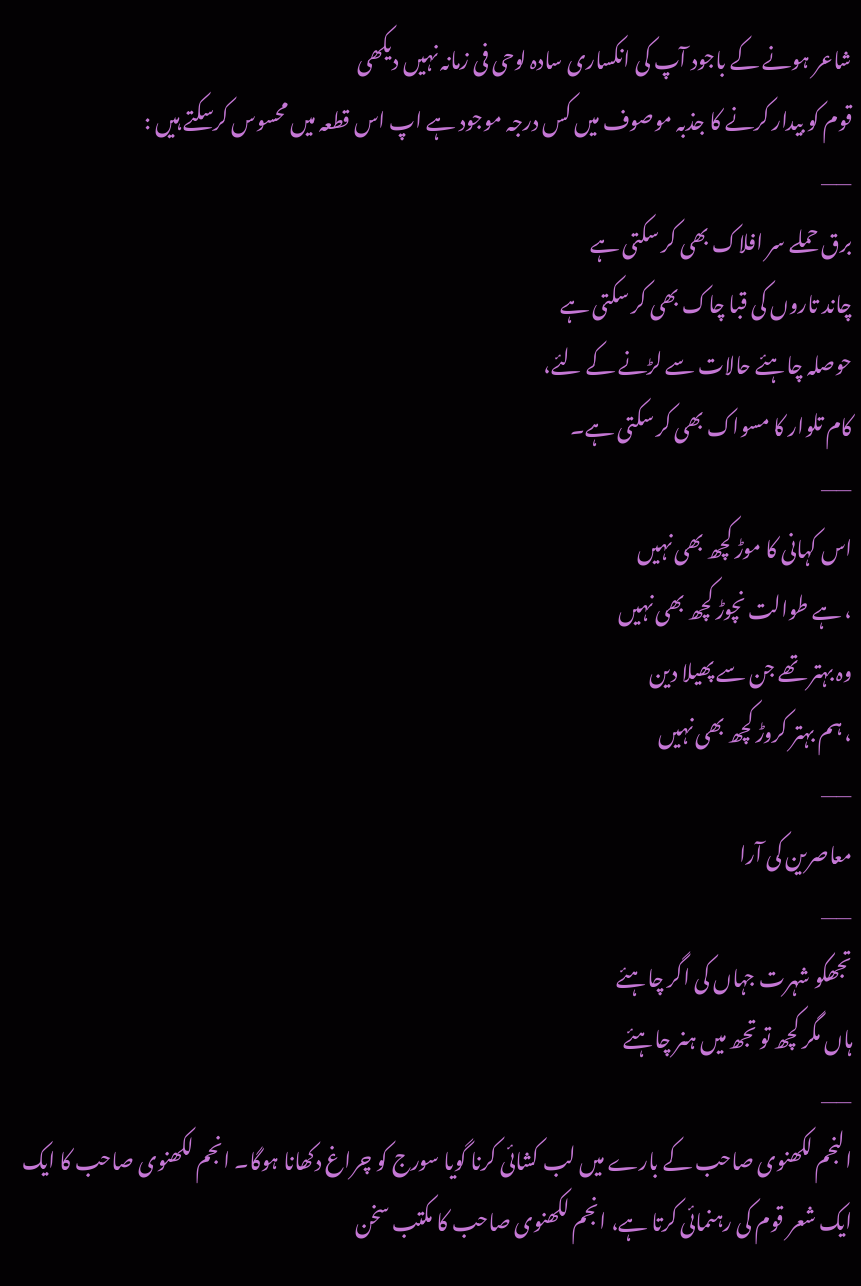شاعر ہونے کے باجود آپ کی انکساری سادہ لوحی فی زمانہ نہیں دیکھی
قوم کو بیدار کرنے کا جذبہ موصوف میں کس درجہ موجود ہے اپ اس قطعہ میں محسوس کرسکتے ہیں :
——
برق حملے سر افلاک بھی کر سکتی ہے
چاند تاروں کی قبا چاک بھی کر سکتی ہے
حوصلہ چاہئے حالات سے لڑنے کے لئے،
کام تلوار کا مسواک بھی کر سکتی ہے۔
——
اس کہانی کا موڑ کچھ بھی نہیں
، ہے طوالت نچوڑ کچھ بھی نہیں
وہ بہتر تھے جن سے پھیلا دین
، ہم بہتر کروڑ کچھ بھی نہیں
——
معاصرین کی آرا
——
تجھکو شہرت جہاں کی اگر چاہئے
ہاں مگر کچھ تو تجھ میں ہنر چاہئے
——
النجم لکھنوی صاحب کے بارے میں لب کشائی کرنا گویا سورج کو چراغ دکھانا ہوگا۔ انجم لکھنوی صاحب کا ایک ایک شعر قوم کی رہنمائی کرتا ہے، انجم لکھنوی صاحب کا مکتب سخن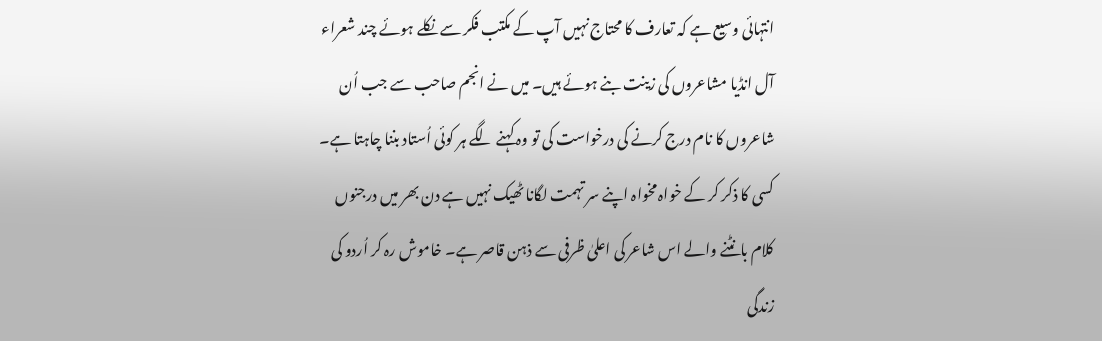انتہائی وسیع ہے کہ تعارف کا محتاج نہیں آپ کے مکتب فکر سے نکلے ہوئے چند شعراء آل انڈیا مشاعروں کی زینت بنے ہوئے ہیں۔ میں نے انجم صاحب سے جب اُن شاعروں کا نام درج کرنے کی درخواست کی تو وہ کہنے لگے ہر کوئی اُستاد بننا چاہتا ہے۔ کسی کا ذکر کر کے خواہ مخواہ اپنے سر تہمت لگانا ٹھیک نہیں ہے دن بھر میں درجنوں کلام بانٹنے والے اس شاعر کی اعلیٰ ظرفی سے ذہن قاصر ہے۔ خاموش رہ کر اُردو کی زندگی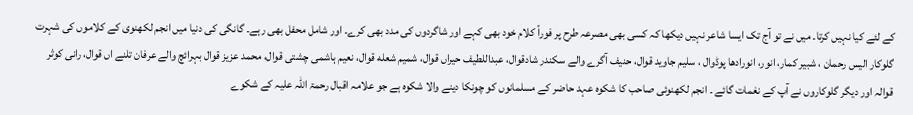کے لئے کیا نہیں کرتا۔ میں نے تو آج تک ایسا شاعر نہیں دیکھا کہ کسی بھی مصرعہ طرح پر فوراً کلام خود بھی کہے اور شاگردوں کی مدد بھی کرے۔ اور شامل محفل بھی رہے۔ گانگی کی دنیا میں انجم لکھنوی کے کلاموں کی شہرت گلوکار الیس رحمان ، شبیر کمار، انور، انورادھا پوڈوال ، سلیم جاوید قوال، حنیف آگرے والے سکندر شادقوال، عبداللطیف حیراں قوال، شمیم شعله قوال، نعیم ہاشمی چشتی قوال، محمد عزیز قوال بہرائچ والے عرفان تلنے اں قوال، رانی کوثر قوالہ اور دیگر گلوکاروں نے آپ کے نغمات گائے ۔ انجم لکھنوئی صاحب کا شکوہ عہد حاضر کے مسلمانوں کو چونکا دینے والا شکوہ ہے جو علامہ اقبال رحمۃ اللہ علیہ کے شکوے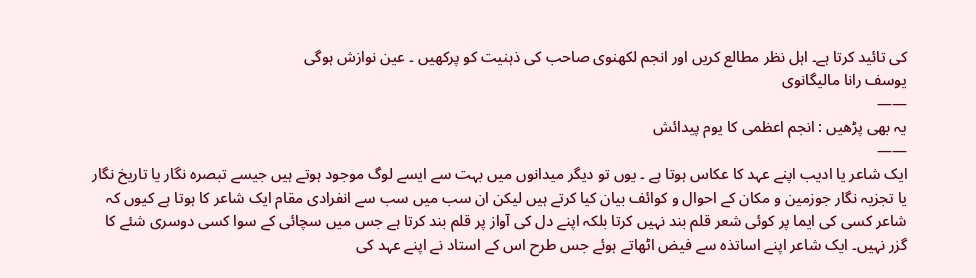کی تائید کرتا ہے۔ اہل نظر مطالع کریں اور انجم لکھنوی صاحب کی ذہنیت کو پرکھیں ۔ عین نوازش ہوگی
یوسف رانا مالیگانوی
——
یہ بھی پڑھیں : انجم اعظمی کا یوم پیدائش
——
ایک شاعر یا ادیب اپنے عہد کا عکاس ہوتا ہے ۔ یوں تو دیگر میدانوں میں بہت سے ایسے لوگ موجود ہوتے ہیں جیسے تبصرہ نگار یا تاریخ نگار یا تجزیہ نگار جوزمین و مکان کے احوال و کوائف بیان کیا کرتے ہیں لیکن ان سب میں سب سے انفرادی مقام ایک شاعر کا ہوتا ہے کیوں کہ شاعر کسی کی ایما پر کوئی شعر قلم بند نہیں کرتا بلکہ اپنے دل کی آواز پر قلم بند کرتا ہے جس میں سچائی کے سوا کسی دوسری شئے کا گزر نہیں۔ ایک شاعر اپنے اساتذہ سے فیض اٹھاتے ہوئے جس طرح اس کے استاد نے اپنے عہد کی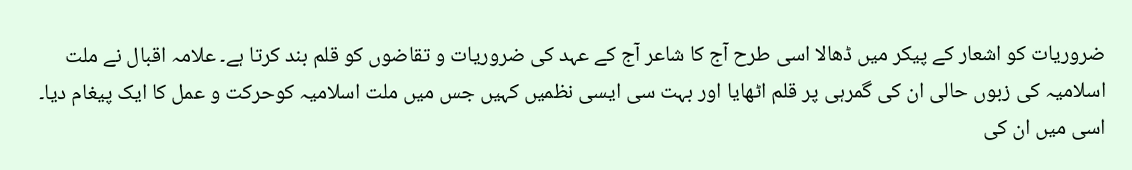ضروریات کو اشعار کے پیکر میں ڈھالا اسی طرح آج کا شاعر آج کے عہد کی ضروریات و تقاضوں کو قلم بند کرتا ہے۔ علامہ اقبال نے ملت اسلامیہ کی زبوں حالی ان کی گمرہی پر قلم اٹھایا اور بہت سی ایسی نظمیں کہیں جس میں ملت اسلامیہ کوحرکت و عمل کا ایک پیغام دیا۔ اسی میں ان کی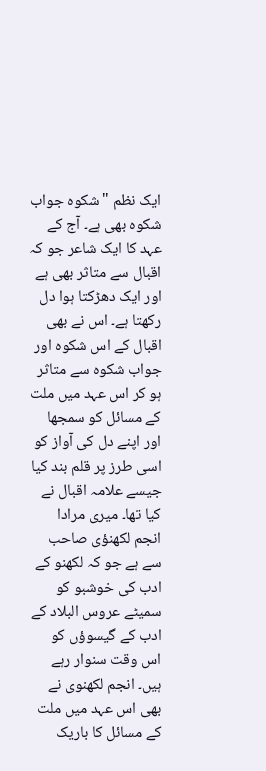ایک نظم "شکوہ جواب شکوہ بھی ہے۔ آج کے عہد کا ایک شاعر جو کہ اقبال سے متاثر بھی ہے اور ایک دھڑکتا ہوا دل رکھتا ہے۔ اس نے بھی اقبال کے اس شکوہ اور جواب شکوہ سے متاثر ہو کر اس عہد میں ملت کے مسائل کو سمجھا اور اپنے دل کی آواز کو اسی طرز پر قلم بند کیا جیسے علامہ اقبال نے کیا تھا۔ میری مرادا انجم لکھنؤی صاحب سے ہے جو کہ لکھنو کے ادب کی خوشبو کو سمیٹے عروس البلاد کے ادب کے گیسوؤں کو اس وقت سنوار رہے ہیں۔ انجم لکھنوی نے بھی اس عہد میں ملت کے مسائل کا باریک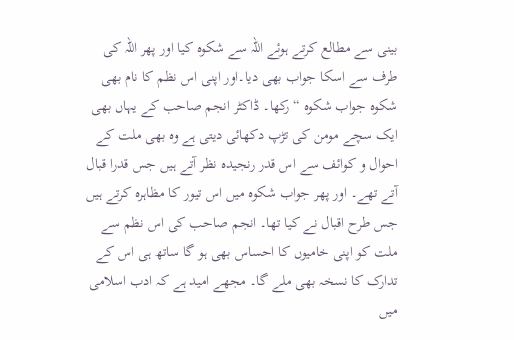بینی سے مطالع کرتے ہوئے اللہ سے شکوہ کیا اور پھر اللہ کی طرف سے اسکا جواب بھی دیا۔اور اپنی اس نظم کا نام بھی شکوہ جواب شکوہ “ رکھا۔ ڈاکٹر انجم صاحب کے یہاں بھی ایک سچے مومن کی تڑپ دکھائی دیتی ہے وہ بھی ملت کے احوال و کوائف سے اس قدر رنجیدہ نظر آتے ہیں جس قدرا قبال آتے تھے۔ اور پھر جواب شکوہ میں اس تیور کا مظاہرہ کرتے ہیں جس طرح اقبال نے کیا تھا۔ انجم صاحب کی اس نظم سے ملت کو اپنی خامیوں کا احساس بھی ہو گا ساتھ ہی اس کے تدارک کا نسخہ بھی ملے گا۔ مجھے امید ہے کہ ادب اسلامی میں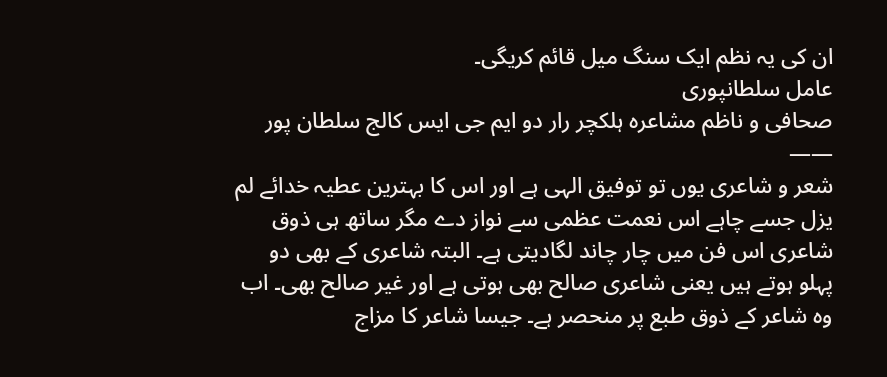ان کی یہ نظم ایک سنگ میل قائم کریگی۔
عامل سلطانپوری
صحافی و ناظم مشاعرہ ہلکچر رار دو ایم جی ایس کالج سلطان پور
——
شعر و شاعری یوں تو توفیق الہی ہے اور اس کا بہترین عطیہ خدائے لم یزل جسے چاہے اس نعمت عظمی سے نواز دے مگر ساتھ ہی ذوق شاعری اس فن میں چار چاند لگادیتی ہے۔ البتہ شاعری کے بھی دو پہلو ہوتے ہیں یعنی شاعری صالح بھی ہوتی ہے اور غیر صالح بھی۔ اب وہ شاعر کے ذوق طبع پر منحصر ہے۔ جیسا شاعر کا مزاج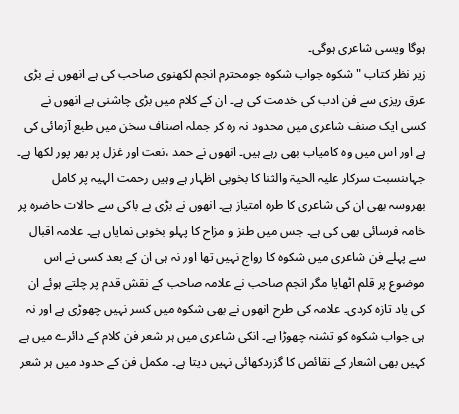ہوگا ویسی شاعری ہوگی۔
زیر نظر کتاب "شکوہ جواب شکوہ جومحترم انجم لکھنوی صاحب کی ہے انھوں نے بڑی عرق ریزی سے فن ادب کی خدمت کی ہے۔ ان کے کلام میں بڑی چاشنی ہے انھوں نے کسی ایک صنف شاعری میں محدود نہ رہ کر جملہ اصناف سخن میں طبع آزمائی کی ہے اور اس میں وہ کامیاب بھی رہے ہیں۔ انھوں نے حمد ،نعت اور غزل پر بھر پور لکھا ہے۔ جہاںنسبت سرکار علیہ الحیۃ والثنا کا بخوبی اظہار ہے وہیں رحمت الہیہ پر کامل بھروسہ بھی ان کی شاعری کا طرہ امتیاز ہے۔ انھوں نے بڑی بے باکی سے حالات حاضرہ پر خامہ فرسائی بھی کی ہے۔ جس میں طنز و مزاح کا پہلو بخوبی نمایاں ہے۔ علامہ اقبال سے پہلے فن شاعری میں شکوہ کا رواج نہیں تھا اور نہ ہی ان کے بعد کسی نے اس موضوع پر قلم اٹھایا مگر انجم صاحب نے علامہ صاحب کے نقش قدم پر چلتے ہوئے ان کی یاد تازہ کردی۔ علامہ کی طرح انھوں نے بھی شکوہ میں کسر نہیں چھوڑی ہے اور نہ ہی جواب شکوہ کو تشنہ چھوڑا ہے۔ انکی شاعری میں ہر شعر فن کلام کے دائرے میں ہے کہیں بھی اشعار کے نقائص کا گزردکھائی نہیں دیتا ہے۔ مکمل فن کے حدود میں ہر شعر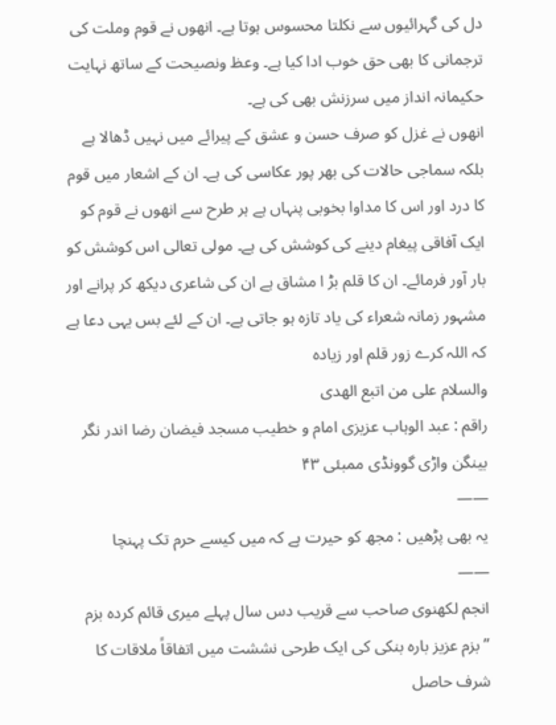دل کی گہرائیوں سے نکلتا محسوس ہوتا ہے۔ انھوں نے قوم وملت کی ترجمانی کا بھی حق خوب ادا کیا ہے۔ وعظ ونصیحت کے ساتھ نہایت حکیمانہ انداز میں سرزنش بھی کی ہے۔
انھوں نے غزل کو صرف حسن و عشق کے پیرائے میں نہیں ڈھالا ہے بلکہ سماجی حالات کی بھر پور عکاسی کی ہے۔ ان کے اشعار میں قوم کا درد اور اس کا مداوا بخوبی پنہاں ہے ہر طرح سے انھوں نے قوم کو ایک آفاقی پیغام دینے کی کوشش کی ہے۔ مولی تعالی اس کوشش کو بار آور فرمائے۔ ان کا قلم بڑ ا مشاق ہے ان کی شاعری دیکھ کر پرانے اور مشہور زمانہ شعراء کی یاد تازہ ہو جاتی ہے۔ ان کے لئے بس یہی دعا ہے کہ اللہ کرے زور قلم اور زیادہ
والسلام على من اتبع الهدى
راقم : عبد الوہاب عزیزی امام و خطیب مسجد فیضان رضا اندر نگر بینگن واڑی گوونڈی ممبئی ۴۳
——
یہ بھی پڑھیں : مجھ کو حیرت ہے کہ میں کیسے حرم تک پہنچا
——
انجم لکھنوی صاحب سے قریب دس سال پہلے میری قائم کردہ بزم ”بزم عزیز بارہ بنکی کی ایک طرحی نششت میں اتفاقاً ملاقات کا شرف حاصل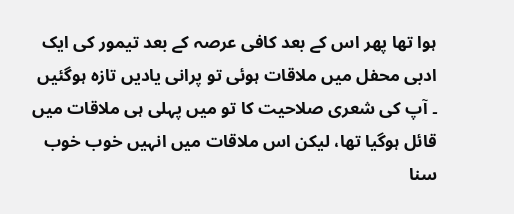ہوا تھا پھر اس کے بعد کافی عرصہ کے بعد تیمور کی ایک ادبی محفل میں ملاقات ہوئی تو پرانی یادیں تازہ ہوگئیں ۔ آپ کی شعری صلاحیت کا تو میں پہلی ہی ملاقات میں قائل ہوگیا تھا، لیکن اس ملاقات میں انہیں خوب خوب سنا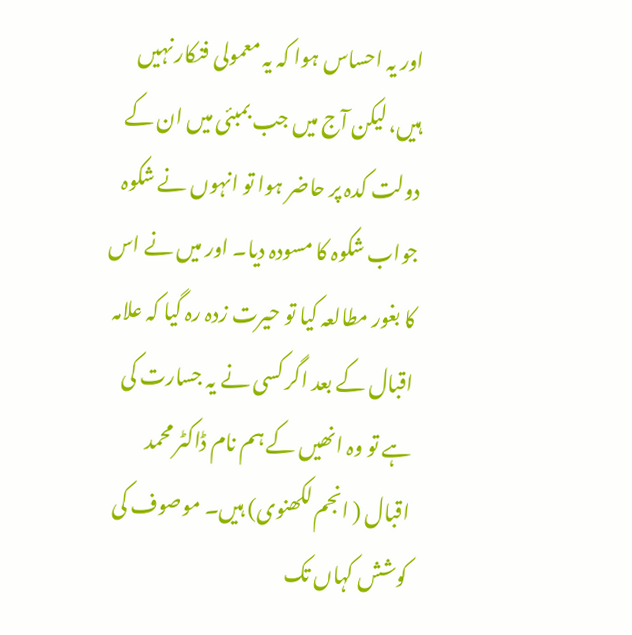اور یہ احساس ہوا کہ یہ معمولی فنکار نہیں ہیں، لیکن آج میں جب بمبئی میں ان کے دولت کدہ پر حاضر ہوا تو انہوں نے شکوہ جواب شکوہ کا مسودہ دیا۔ اور میں نے اس کا بغور مطالعہ کیا تو حیرت زدہ رہ گیا کہ علامہ اقبال کے بعد اگر کسی نے یہ جسارت کی ہے تو وہ انھیں کے ہم نام ڈاکٹر محمد اقبال ( انجم لکھنوی) ہیں۔ موصوف کی کوشش کہاں تک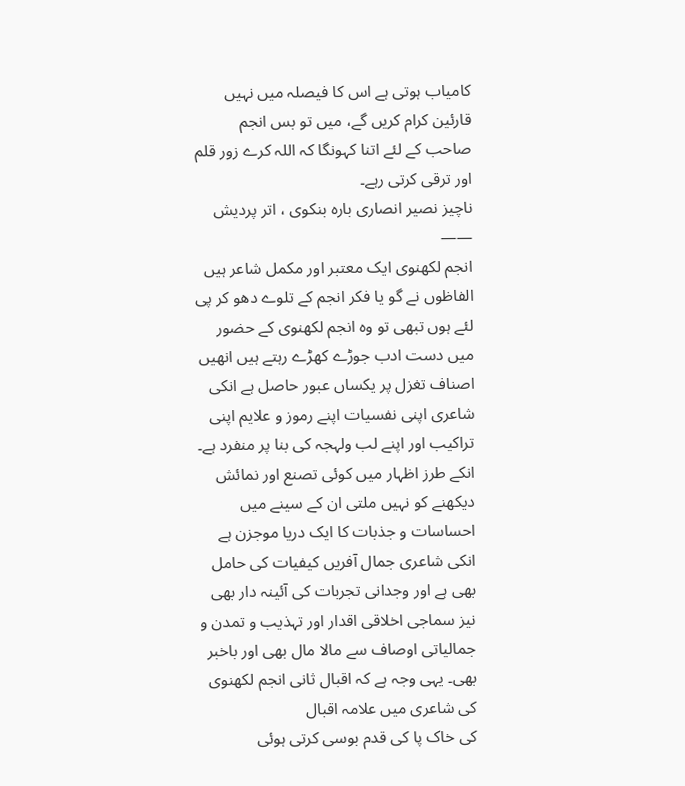کامیاب ہوتی ہے اس کا فیصلہ میں نہیں قارئین کرام کریں گے، میں تو بس انجم صاحب کے لئے اتنا کہونگا کہ اللہ کرے زور قلم اور ترقی کرتی رہے۔
ناچیز نصیر انصاری بارہ بنکوی ، اتر پردیش
——
انجم لکھنوی ایک معتبر اور مکمل شاعر ہیں الفاظوں نے گو یا فکر انجم کے تلوے دھو کر پی لئے ہوں تبھی تو وہ انجم لکھنوی کے حضور میں دست ادب جوڑے کھڑے رہتے ہیں انھیں اصناف تغزل پر یکساں عبور حاصل ہے انکی شاعری اپنی نفسیات اپنے رموز و علایم اپنی تراکیب اور اپنے لب ولہجہ کی بنا پر منفرد ہے۔ انکے طرز اظہار میں کوئی تصنع اور نمائش دیکھنے کو نہیں ملتی ان کے سینے میں احساسات و جذبات کا ایک دریا موجزن ہے انکی شاعری جمال آفریں کیفیات کی حامل بھی ہے اور وجدانی تجربات کی آئینہ دار بھی نیز سماجی اخلاقی اقدار اور تہذیب و تمدن و جمالیاتی اوصاف سے مالا مال بھی اور باخبر بھی۔ یہی وجہ ہے کہ اقبال ثانی انجم لکھنوی کی شاعری میں علامہ اقبال
کی خاک پا کی قدم بوسی کرتی ہوئی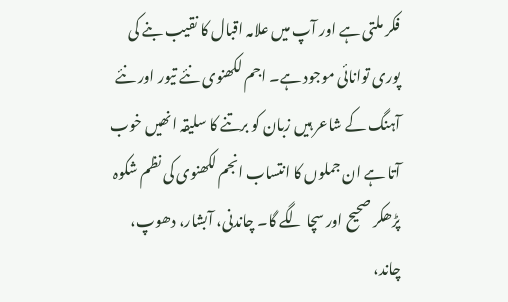فکر ملتی ہے اور آپ میں علامہ اقبال کا نقیب بنے کی پوری توانائی موجود ہے۔ اجم لکھنوی نئے تیور اور نئے آہنگ کے شاعر ہیں زبان کو برتنے کا سلیقہ انھیں خوب آتا ہے ان جملوں کا انتساب انجم لکھنوی کی نظم شکوہ پڑھکر صحیح اور سچا لگے گا۔ چاندنی، آبشار، دھوپ، چاند،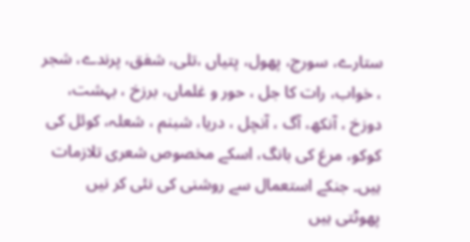ستارے، سورج، پھول، پتیاں ،تلی، شفق، پرندے، شجر ، خواب، رات کا جل ، حور و غلماں، برزخ ، بہشت، دوزخ ، آنکھ، آگ ، آنچل ، دریا، شبنم ، شعلہ، کوئل کی کوکو، مرغ کی بانگ، اسکے مخصوص شعری تلازمات ہیں۔ جنکے استعمال سے روشنی کی نئی کر نیں پھوٹتی ہیں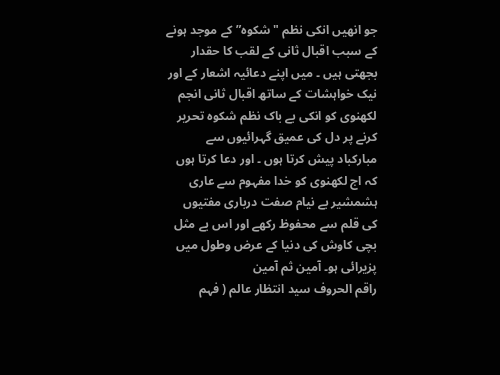جو انھیں انکی نظم "شکوہ” کے موجد ہونے کے سبب اقبال ثانی کے لقب کا حقدار بجھتی ہیں ۔ میں اپنے دعائیہ اشعار کے اور نیک خواہشات کے ساتھ اقبال ثانی انجم لکھنوی کو انکی بے باک نظم شکوہ تحریر کرنے پر دل کی عمیق گہرائیوں سے مبارکباد پیش کرتا ہوں ۔ اور دعا کرتا ہوں کہ اج لکھنوی کو خدا مفہوم سے عاری ہشمشیر بے نیام صفت درباری مفتیوں کی قلم سے محفوظ رکھے اور اس بے مثل بچی کاوش کی دنیا کے عرض وطول میں پزیرائی ہو۔ آمین ثم آمین
راقم الحروف سید انتظار عالم ( فہم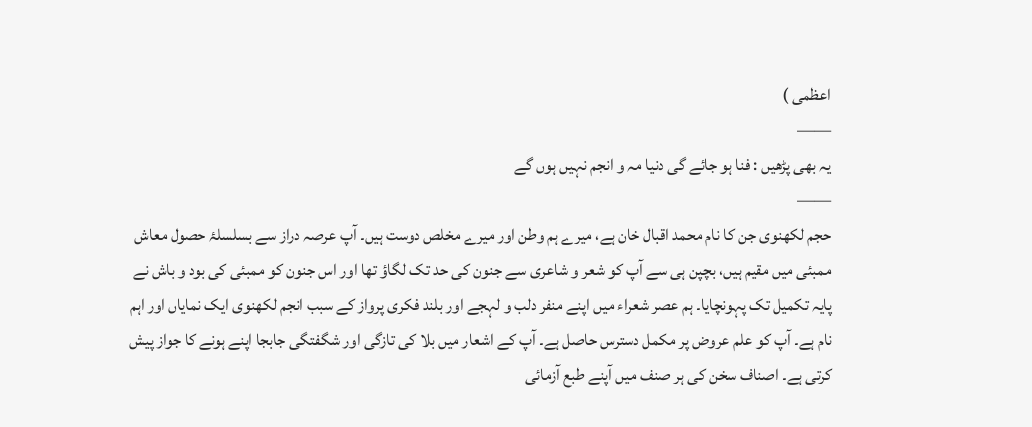اعظمی )
——
یہ بھی پڑھیں : فنا ہو جائے گی دنیا مہ و انجم نہیں ہوں گے
——
حجم لکھنوی جن کا نام محمد اقبال خان ہے، میرے ہم وطن اور میرے مخلص دوست ہیں۔ آپ عرصہ دراز سے بسلسلۂ حصول معاش ممبئی میں مقیم ہیں، بچپن ہی سے آپ کو شعر و شاعری سے جنون کی حد تک لگاؤ تھا اور اس جنون کو ممبئی کی بود و باش نے پایہ تکمیل تک پہونچایا۔ ہم عصر شعراء میں اپنے منفر دلب و لہجے اور بلند فکری پرواز کے سبب انجم لکھنوی ایک نمایاں اور اہم نام ہے۔ آپ کو علم عروض پر مکمل دسترس حاصل ہے۔ آپ کے اشعار میں بلا کی تازگی اور شگفتگی جابجا اپنے ہونے کا جواز پیش کرتی ہے۔ اصناف سخن کی ہر صنف میں آپنے طبع آزمائی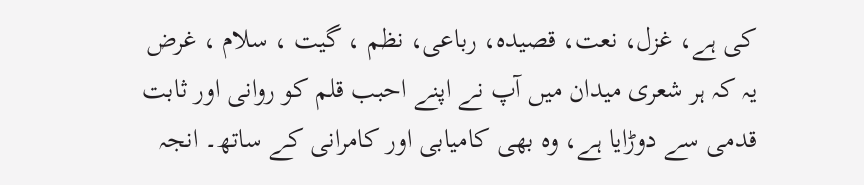کی ہے، غزل، نعت، قصیده، رباعی، نظم ، گیت ، سلام ، غرض یہ کہ ہر شعری میدان میں آپ نے اپنے احبب قلم کو روانی اور ثابت قدمی سے دوڑایا ہے، وہ بھی کامیابی اور کامرانی کے ساتھ۔ انجہ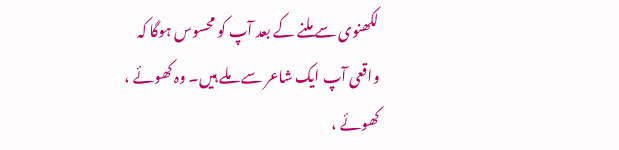لکھنوی سے ملنے کے بعد آپ کو محسوس ہوگا کہ واقعی آپ ایک شاعر سے ملے ہیں۔ وہ کھوئے ، کھوئے ،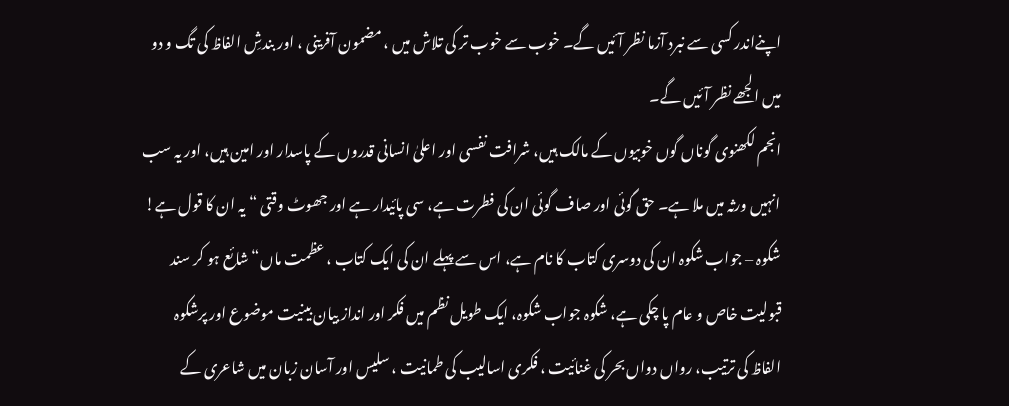اپنےاندر کسی سے نبرد آزما نظر آئیں گے۔ خوب سے خوب تر کی تلاش میں ، مضمون آفرینی ، اور بندشِ الفاظ کی تگ و دو میں الجھے نظر آئیں گے۔
انجم لکھنوی گوناں گوں خوبیوں کے مالک ہیں، شرافت نفسی اور اعلیٰ انسانی قدروں کے پاسدار اور امین ہیں، اور یہ سب انہیں ورثہ میں ملا ہے۔ حق گوئی اور صاف گوئی ان کی فطرت ہے، سی پائیدار ہے اور جھوٹ وقتی “ یہ ان کا قول ہے!
شکوہ – جواب شکوہ ان کی دوسری کتاب کا نام ہے، اس سے پہلے ان کی ایک کتاب ، عظمت ماں“ شائع ہو کر سند قبولیت خاص و عام پا چکی ہے، شکوہ جواب شکوہ، ایک طویل نظم میں فکر اور انداز بیان بینیت موضوع اور پرشکوہ الفاظ کی ترتیب، رواں دواں بحر کی غنائیت ، فکری اسالیب کی طمانیت ، سلیس اور آسان زبان میں شاعری کے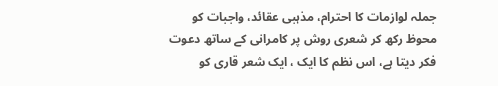جملہ لوازمات کا احترام، مذہبی عقائد، واجبات کو محوظ رکھ کر شعری روش پر کامرانی کے ساتھ دعوت فکر دیتا ہے، اس نظم کا ایک ، ایک شعر قاری کو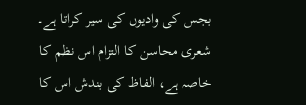بجس کی وادیوں کی سیر کراتا ہے۔ شعری محاسن کا التزام اس نظم کا خاصہ ہے، الفاظ کی بندش اس کا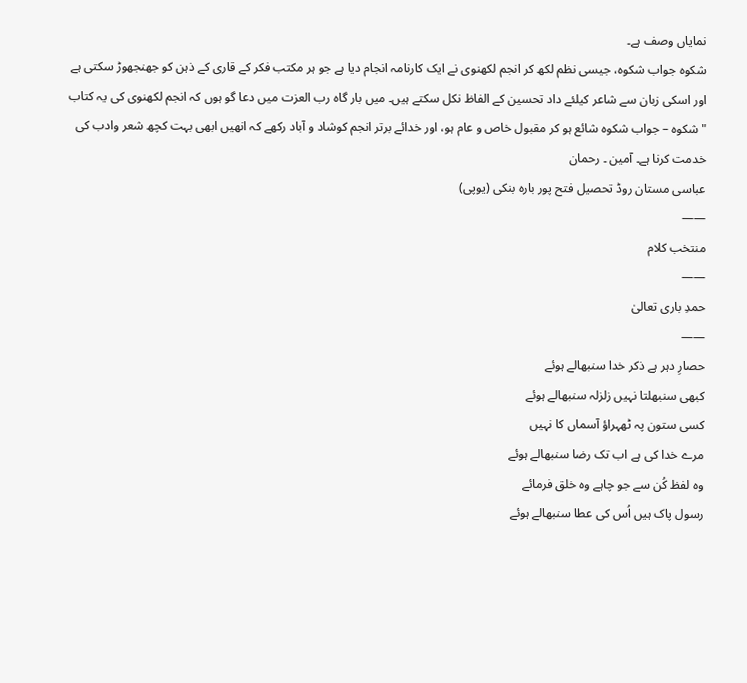نمایاں وصف ہے۔
شکوہ جواب شکوہ، جیسی نظم لکھ کر انجم لکھنوی نے ایک کارنامہ انجام دیا ہے جو ہر مکتب فکر کے قاری کے ذہن کو جھنجھوڑ سکتی ہے اور اسکی زبان سے شاعر کیلئے داد تحسین کے الفاظ نکل سکتے ہیں۔ میں بار گاه رب العزت میں دعا گو ہوں کہ انجم لکھنوی کی یہ کتاب "شکوہ – جواب شکوہ شائع ہو کر مقبول خاص و عام ہو، اور خدائے برتر انجم کوشاد و آباد رکھے کہ انھیں ابھی بہت کچھ شعر وادب کی خدمت کرنا ہے۔ آمین ۔ رحمان
عباسی مستان روڈ تحصیل فتح پور بارہ بنکی (یوپی)
——
منتخب کلام
——
حمدِ باری تعالیٰ
——
حصارِ دہر ہے ذکر خدا سنبھالے ہوئے
کبھی سنبھلتا نہیں زلزلہ سنبھالے ہوئے
کسی ستون پہ ٹھہراؤ آسماں کا نہیں
مرے خدا کی ہے اب تک رضا سنبھالے ہوئے
وہ لفظ کُن سے جو چاہے وہ خلق فرمائے
رسول پاک ہیں اُس کی عطا سنبھالے ہوئے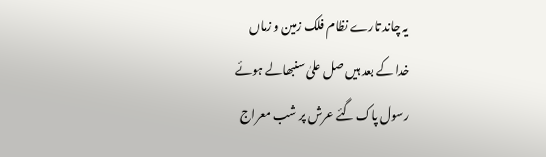یہ چاند تارے نظام فلک زمین و زماں
خدا کے بعد ہیں صل علیٰ سنبھالے ہوئے
رسول پاک گئے عرش پر شب معراج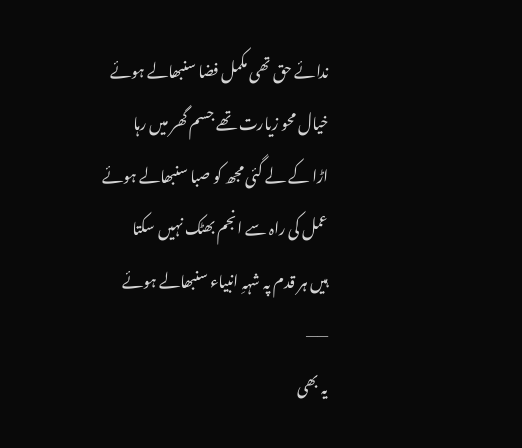ندائے حق تھی مکمل فضا سنبھالے ہوئے
خیال محو زیارت تھے جسم گھر میں رہا
اڑا کے لے گئی مجھ کو صبا سنبھالے ہوئے
عمل کی راہ سے انجم بھٹک نہیں سکتا
ہیں ہر قدم پہ شہہِ انبیاء سنبھالے ہوئے
——
یہ بھی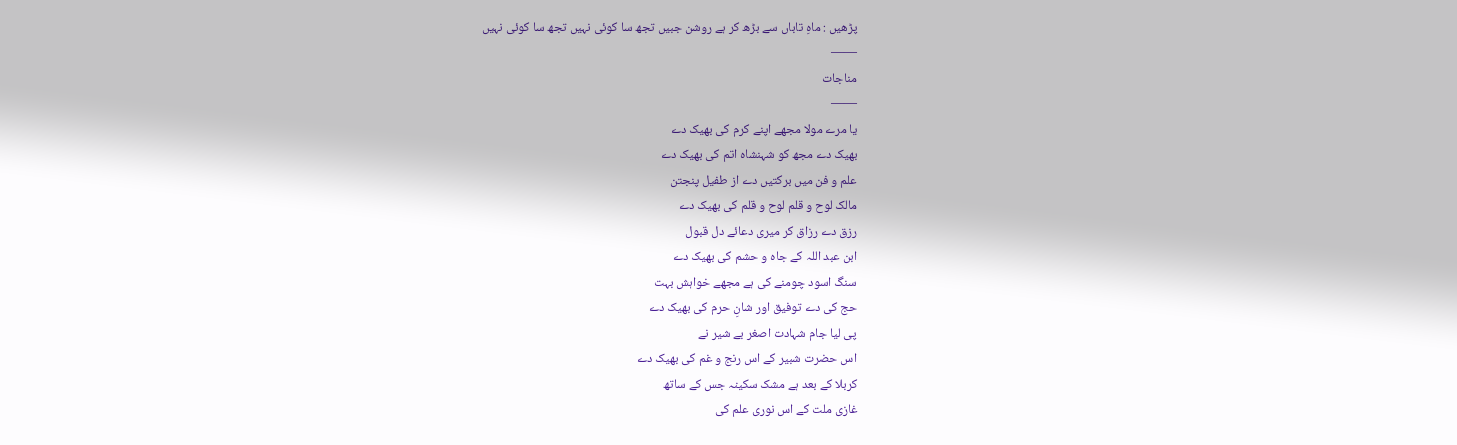پڑھیں : ماہِ تاباں سے بڑھ کر ہے روشن جبیں تجھ سا کوئی نہیں تجھ سا کوئی نہیں
——
مناجات
——
یا مرے مولا مجھے اپنے کرم کی بھیک دے
بھیک دے مجھ کو شہنشاہ اتم کی بھیک دے
علم و فن میں برکتیں دے از طفیل پنجتن
مالک لوح و قلم لوح و قلم کی بھیک دے
رزق دے رزاق کر میری دعائے دل قبول
ابن عبد اللہ کے جاہ و حشم کی بھیک دے
سنگ اسود چومنے کی ہے مجھے خواہش بہت
حج کی دے توفیق اور شانِ حرم کی بھیک دے
پی لیا جام شہادت اصغر بے شیر نے
اس حضرت شبیر کے اس رنج و غم کی بھیک دے
کربلا کے بعد ہے مشک سکینہ جس کے ساتھ
غازی ملت کے اس نوری علم کی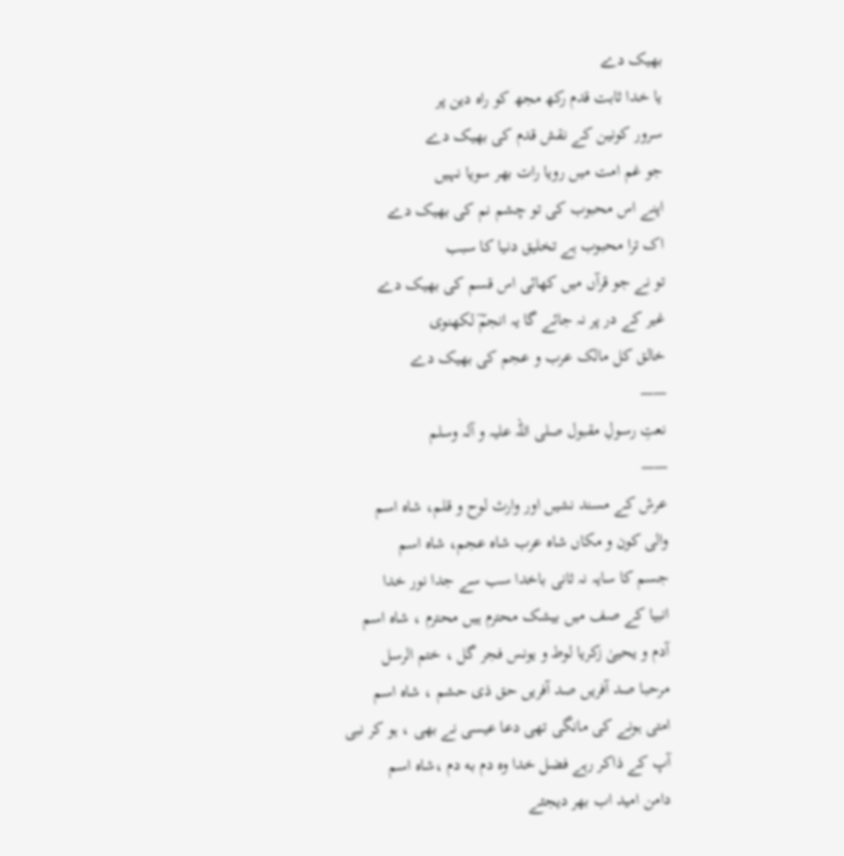بھیک دے
یا خدا ثابت قدم رکھ مجھ کو راہ دین پر
سرور کونین کے نقش قدم کی بھیک دے
جو غم امت میں رویا رات بھر سویا نہیں
اپنے اس محبوب کی تو چشم نم کی بھیک دے
اک ترا محبوب ہے تخلیق دنیا کا سبب
تو نے جو قرآں میں کھائی اس قسم کی بھیک دے
غیر کے در پر نہ جائے گا یہ انجمؔ لکھنوی
خالق کل مالک عرب و عجم کی بھیک دے
——
نعتِ رسولِ مقبول صلی اللہ علیہ و آلہ وسلم
——
عرش کے مسند نشیں اور وارث لوح و قلم، شاہ اسم
والی کون و مکاں شاہ عرب شاہ عجم، شاہ اسم
جسم کا سایہ نہ ثانی باخدا سب سے جدا نور خدا
انبیا کے صف میں بیشک محترم ہیں محترم ، شاہ اسم
آدم و یحییٰ زکریا لوط و یونس فجر گل ، ختم الرسل
مرحبا صد آفریں صد آفریں حق ذی حشم ، شاہ اسم
امتی ہونے کی مانگی تھی دعا عیسی نے بھی ، ہو کر نبی
آپ کے ذاکر رہے فضل خدا وہ دم به دم ،شاہ اسم
دامن امید اب بھر دیجئے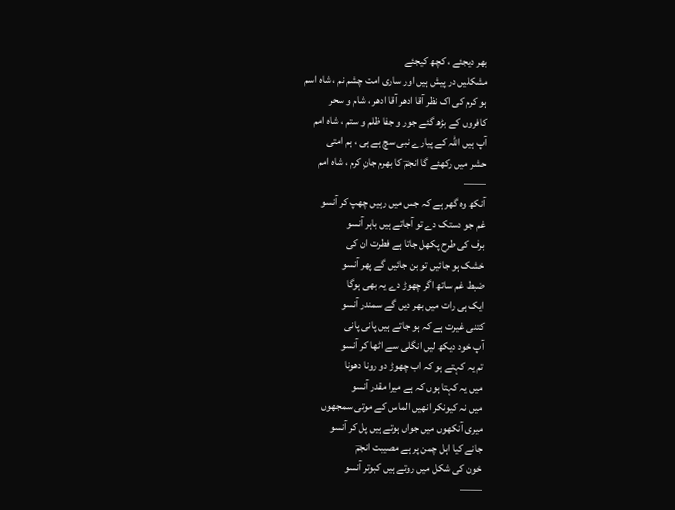بھر دیجئے ، کچھ کیجئے
مشکلیں در پیش ہیں اور ساری امت چشم نم ، شاه اسم
ہو کرم کی اک نظر آقا ادھر آقا ادھر ، شام و سحر
کافروں کے بڑھ گئے جور و جفا ظلم و ستم ، شاہ امم
آپ ہیں اللہ کے پیارے نبی سچ ہے ہی ، ہم امتی
حشر میں رکھئے گا انجمؔ کا بھرم جانِ کرم ، شاہ امم
——
آنکھ وہ گھر ہے کہ جس میں رہیں چھپ کر آنسو
غم جو دستک دے تو آجاتے ہیں باہر آنسو
برف کی طرح پکھل جاتا ہے فطرت ان کی
خشک ہو جائیں تو بن جائیں گے پھر آنسو
ضبط غم ساتھ اگر چھوڑ دے یہ بھی ہوگا
ایک ہی رات میں بھر دیں گے سمندر آنسو
کتنی غیرت ہے کہ ہو جاتے ہیں پانی پانی
آپ خود دیکھ لیں انگلی سے اٹھا کر آنسو
تم یہ کہتے ہو کہ اب چھوڑ دو رونا دھونا
میں یہ کہتا ہوں کہ ہے میرا مقدر آنسو
میں نہ کیونکر انھیں الماس کے موتی سمجھوں
میری آنکھوں میں جواں ہوتے ہیں پل کر آنسو
جانے کیا اہل چمن پر ہے مصیبت انجمؔ
خون کی شکل میں روتے ہیں کبوتر آنسو
——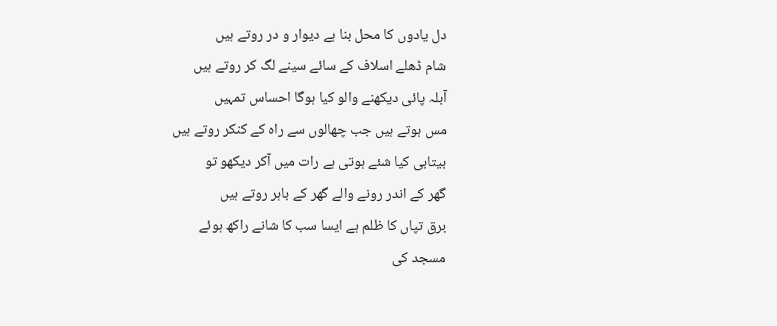دل یادوں کا محل بنا ہے دیوار و در روتے ہیں
شام ڈھلے اسلاف کے سائے سینے لگ کر روتے ہیں
آبلہ پائی دیکھنے والو کیا ہوگا احساس تمہیں
مس ہوتے ہیں جب چھالوں سے راہ کے کنکر روتے ہیں
بیتابی کیا شئے ہوتی ہے رات میں آکر دیکھو تو
گھر کے اندر رونے والے گھر کے باہر روتے ہیں
برق تپاں کا ظلم ہے ایسا سب کا شانے راکھ ہوئے
مسجد کی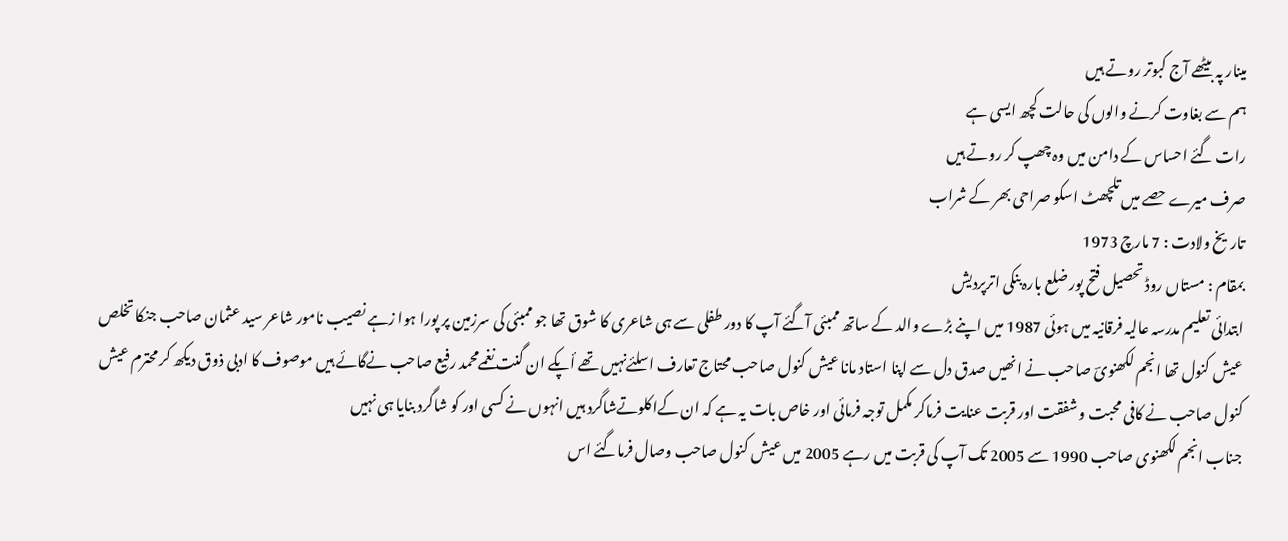مینار پہ بیٹھے آج کبوتر روتے ہیں
ہم سے بغاوت کرنے والوں کی حالت کچھ ایسی ہے
رات گئے احساس کے دامن میں وہ چھپ کر روتے ہیں
صرف میرے حصے میں تلچھٹ اسکو صراحی بھر کے شراب
تاریخ ولادت : 7 مارچ 1973
بمقام : مستاں روڈ تحصیل فتح پور ضلع بارہ بنکی اترپردیش
ابتدائی تعلیم مدرسہ عالیہ فرقانیہ میں ہوئی 1987 میں اپنے بڑے والد کے ساتھ ممبئی آگئے آپ کا دور طفلی سے ہی شاعری کا شوق تھا جو ممبئی کی سرزمین پر پورا ہوا زہے نصیب نامور شاعر سید عثمان صاحب جنکا تخلص عیش کنول تھا انجم لکھنویؔ صاحب نے انھیں صدق دل سے اپنا استاد مانا عیش کنول صاحب محتاج تعارف اسلئےنہیں تھے أپکے ان گنت نغمےمحمد رفیع صاحب نےگائے ہیں موصوف کا ادبی ذوق دیکھ کر محترم عیش کنول صاحب نے کافی محبت و شفقت اور قربت عنایت فرماکر مکمل توجہ فرمائی اور خاص بات یہ ہے کہ ان کےاکلوتےشاگرد ہیں انہوں نے کسی اور کو شاگرد بنایا ہی نہیں
جناب انجم لکھنوی صاحب 1990 سے 2005 تک آپ کی قربت میں رہے 2005 میں عیش کنول صاحب وصال فرماگئے اس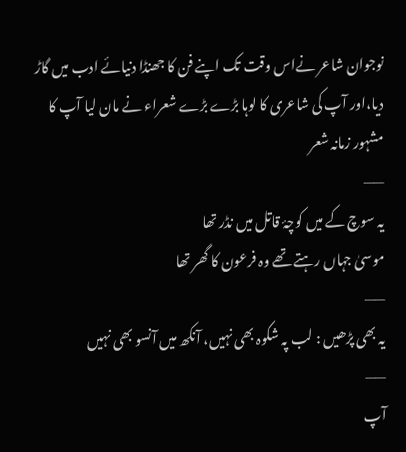نوجوان شاعر نےاس وقت تک اپنے فن کا جھنڈا دنیائے ادب میں گاڑ دیا،اور آپ کی شاعری کا لوہا بڑے بڑے شعراء نے مان لیا آپ کا مشہور زمانہ شعر
——
یہ سوچ کے میں کوچۂ قاتل میں نڈر تھا
موسیٰ جہاں رہتے تھے وہ فرعون کا گھر تھا
——
یہ بھی پڑھیں : لب پہ شکوہ بھی نہیں، آنکھ میں آنسو بھی نہیں
——
آپ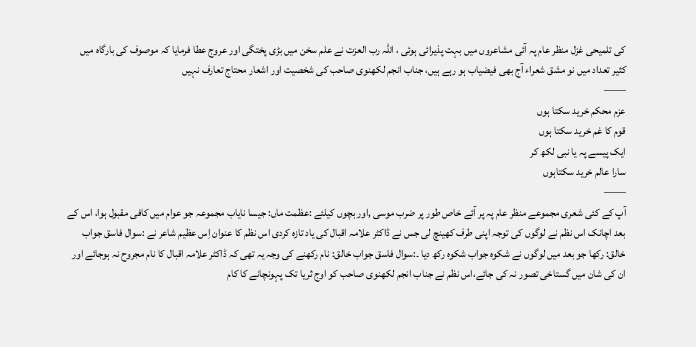کی تلمیحی غزل منظر عام پہ آئی مشاعروں میں بہت پذیرائی ہوئی ، اللہ رب العزت نے علم سخن میں بڑی پختگی اور عروج عطا فرمایا کہ موصوف کی بارگاہ میں کثیر تعداد میں نو مشق شعراء آج بھی فیضیاب ہو رہے ہیں، جناب انجم لکھنوی صاحب کی شخصیت اور اشعار محتاج تعارف نہیں
——
عزم محکم خرید سکتا ہوں
قوم کا غم خرید سکتا ہوں
ایک پیسے پہ یا نبی لکھ کر
سارا عالم خرید سکتاہوں
——
آپ کے کئی شعری مجموعے منظر عام پہ پر آئے خاص طور پر ضرب موسی ,اور بچوں کیلئے :عظمت ماں: جیسا نایاب مجموعہ جو عوام میں کافی مقبول ہوا، اس کے بعد اچانک اس نظم نے لوگوں کی توجہ اپنی طرف کھینچ لی جس نے ڈاکٹر علامہ اقبال کی یاد تازہ کردی اس نظم کا عنوان اِس عظیم شاعر نے :سوال فاسق جواب خالق: رکھا جو بعد میں لوگوں نے شکوہ جواب شکوہ رکھ دیا ۔:سوال فاسق جواب خالق: نام رکھنے کی وجہ یہ تھی کہ ڈاکٹر علامہ اقبال کا نام مجروح نہ ہوجائے اور ان کی شان میں گستاخی تصور نہ کی جائے،اس نظم نے جناب انجم لکھنوی صاحب کو اوج ثریا تک پہونچانے کا کام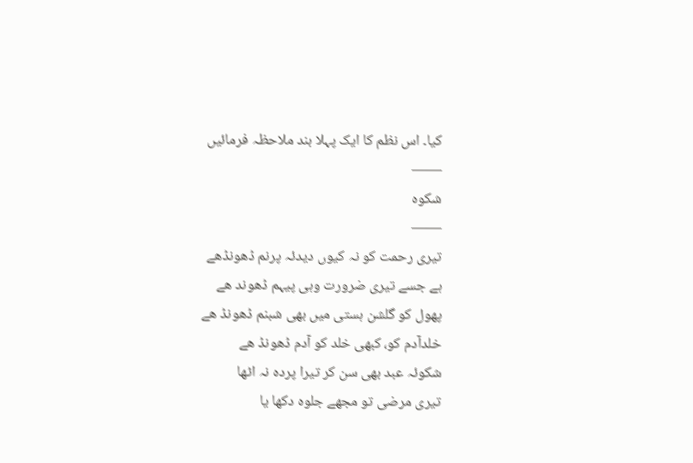کیا۔ اس نظم کا ایک پہلا بند ملاحظہ فرمائیں
——
شکوہ
——
تیری رحمت کو نہ کیوں دیدئہ پرنم ڈھونڈھے
ہے جسے تیری ضرورت وہی پیہم ڈھوند ھے
پھول کو گلشن ہستی میں بھی شبنم ڈھونڈ ھے
خلدآدم کو، کبھی خلد کو آدم ڈھونڈ ھے
شکوئہ عبد بھی سن کر تیرا پردہ نہ اٹھا
تیری مرضی تو مجھے جلوہ دکھا یا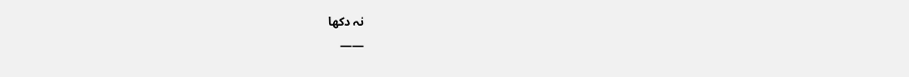نہ دکھا
——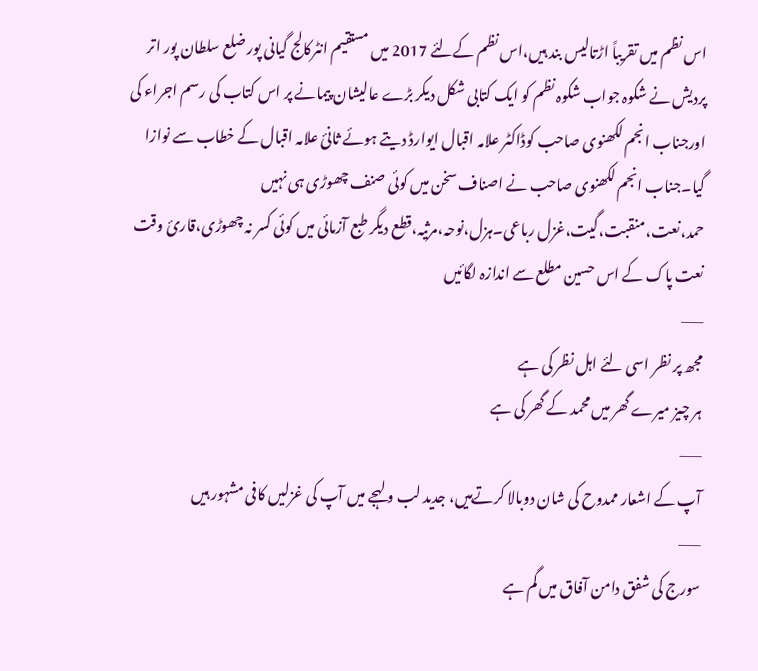اس نظم میں تقریباً اڑتالیس بند ہیں،اس نظم کےلئے 2017 میں مستقیم انٹرکالج گیانی پور ضلع سلطان پور اتر پردیش نے شکوہ جواب شکوہ نظم کو ایک کتابی شکل دیکر بڑے عالیشان پیمانے پر اس کتاب کی رسم اجراء کی اورجناب انجم لکھنوی صاحب کوڈاکٹر علامہ اقبال ایوارڈ دیتے ہوئے ثانئ علامہ اقبال کے خطاب سے نوازا گیا۔جناب انجم لکھنوی صاحب نے اصناف سخن میں کوئی صنف چھوڑی ہی نہیں حمد،نعت،منقبت،گیت،غزل رباعی۔ہزل،نوحہ،مرثیہ،قطع دیگر طبع آزمائی میں کوئی کسر نہ چھوڑی،قارئ وقت نعت پاک کے اس حسین مطلع سے اندازہ لگائیں
——
مجھ پر نظر اسی لئے اہل نظر کی ہے
ہر چیز میرے گھر میں محمد کے گھر کی ہے
——
آپ کے اشعار ممدوح کی شان دوبالا کرتےہیں، جدید لب و لہجے میں آپ کی غزلیں کافی مشہور ہیں
——
سورج کی شفق دامن آفاق میں گم ہے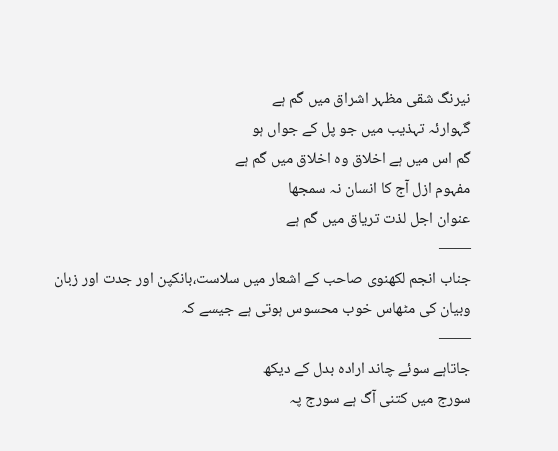نیرنگ شقی مظہر اشراق میں گم ہے
گہوارئہ تہذیب میں جو پل کے جواں ہو
گم اس میں ہے اخلاق وہ اخلاق میں گم ہے
مفہوم ازل آج کا انسان نہ سمجھا
عنوان اجل لذت تریاق میں گم ہے
——
جناب انجم لکھنوی صاحب کے اشعار میں سلاست،بانکپن اور جدت اور زبان وبیان کی مٹھاس خوب محسوس ہوتی ہے جیسے کہ
——
جاتاہے سوئے چاند ارادہ بدل کے دیکھ
سورج میں کتنی آگ ہے سورج پہ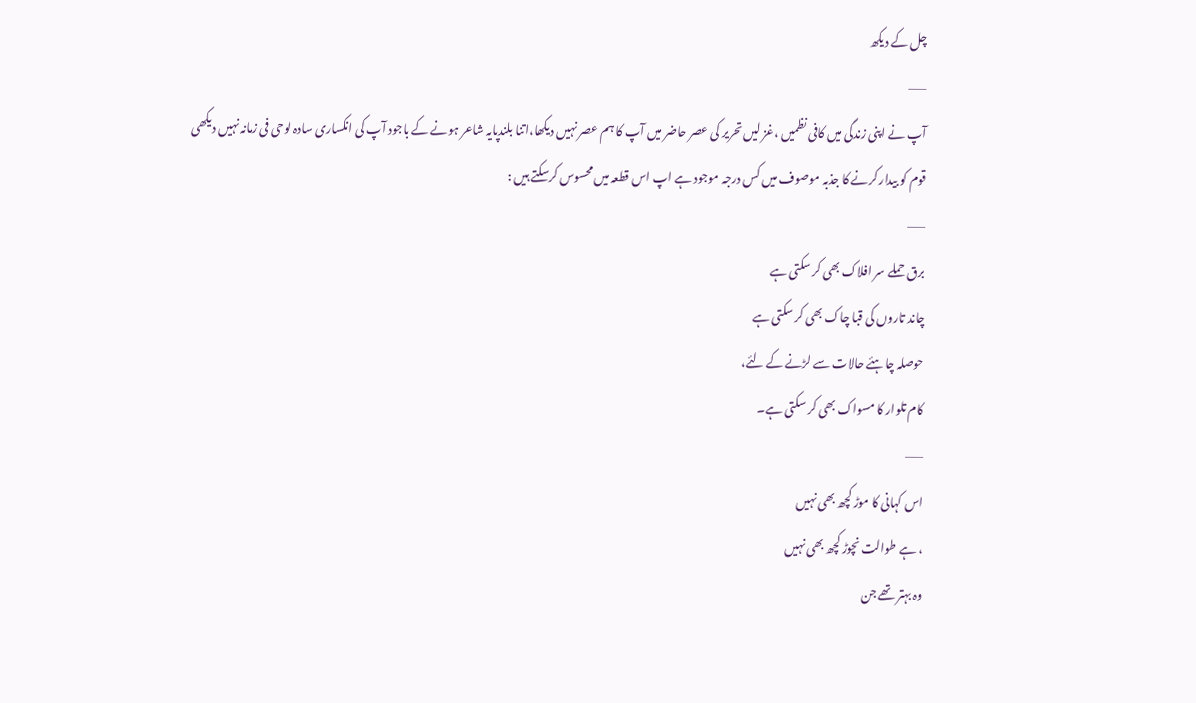چل کے دیکھ
——
آپ نے اپنی زندگی میں کافی نظمیں ،غز لیں تحریر کی عصر حاضر میں آپ کا ہم عصر نہیں دیکھا،اتنا بلندپایہ شاعر ہونے کے باجود آپ کی انکساری سادہ لوحی فی زمانہ نہیں دیکھی
قوم کو بیدار کرنے کا جذبہ موصوف میں کس درجہ موجود ہے اپ اس قطعہ میں محسوس کرسکتے ہیں :
——
برق حملے سر افلاک بھی کر سکتی ہے
چاند تاروں کی قبا چاک بھی کر سکتی ہے
حوصلہ چاہئے حالات سے لڑنے کے لئے،
کام تلوار کا مسواک بھی کر سکتی ہے۔
——
اس کہانی کا موڑ کچھ بھی نہیں
، ہے طوالت نچوڑ کچھ بھی نہیں
وہ بہتر تھے جن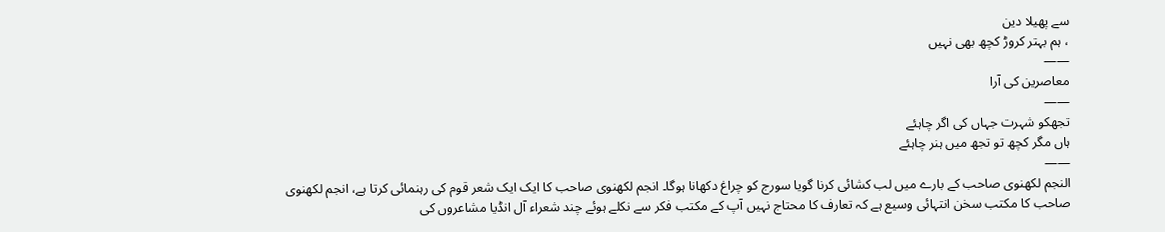سے پھیلا دین
، ہم بہتر کروڑ کچھ بھی نہیں
——
معاصرین کی آرا
——
تجھکو شہرت جہاں کی اگر چاہئے
ہاں مگر کچھ تو تجھ میں ہنر چاہئے
——
النجم لکھنوی صاحب کے بارے میں لب کشائی کرنا گویا سورج کو چراغ دکھانا ہوگا۔ انجم لکھنوی صاحب کا ایک ایک شعر قوم کی رہنمائی کرتا ہے، انجم لکھنوی صاحب کا مکتب سخن انتہائی وسیع ہے کہ تعارف کا محتاج نہیں آپ کے مکتب فکر سے نکلے ہوئے چند شعراء آل انڈیا مشاعروں کی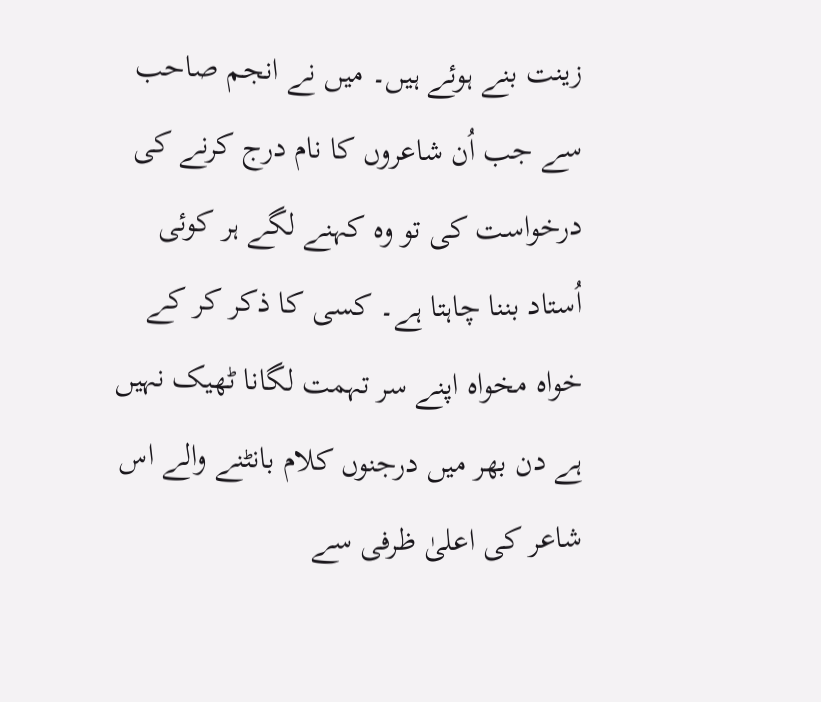زینت بنے ہوئے ہیں۔ میں نے انجم صاحب سے جب اُن شاعروں کا نام درج کرنے کی درخواست کی تو وہ کہنے لگے ہر کوئی اُستاد بننا چاہتا ہے۔ کسی کا ذکر کر کے خواہ مخواہ اپنے سر تہمت لگانا ٹھیک نہیں ہے دن بھر میں درجنوں کلام بانٹنے والے اس شاعر کی اعلیٰ ظرفی سے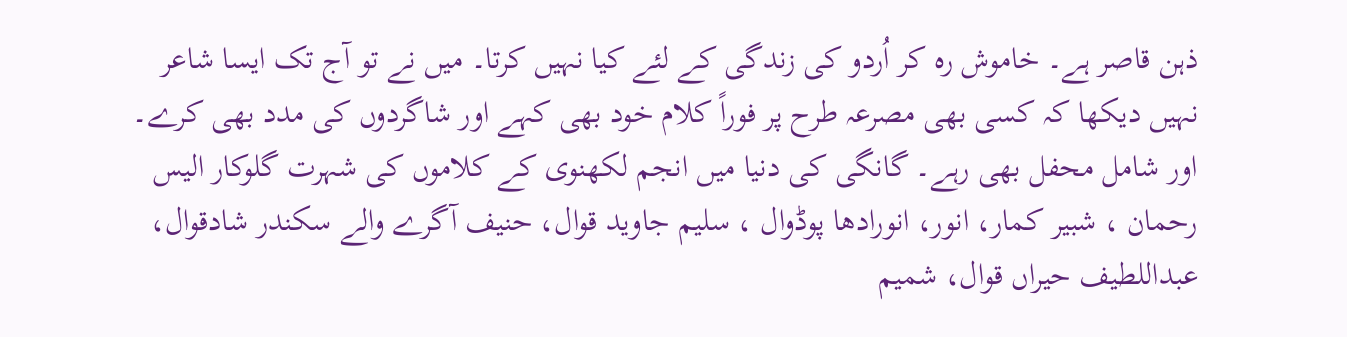ذہن قاصر ہے۔ خاموش رہ کر اُردو کی زندگی کے لئے کیا نہیں کرتا۔ میں نے تو آج تک ایسا شاعر نہیں دیکھا کہ کسی بھی مصرعہ طرح پر فوراً کلام خود بھی کہے اور شاگردوں کی مدد بھی کرے۔ اور شامل محفل بھی رہے۔ گانگی کی دنیا میں انجم لکھنوی کے کلاموں کی شہرت گلوکار الیس رحمان ، شبیر کمار، انور، انورادھا پوڈوال ، سلیم جاوید قوال، حنیف آگرے والے سکندر شادقوال، عبداللطیف حیراں قوال، شمیم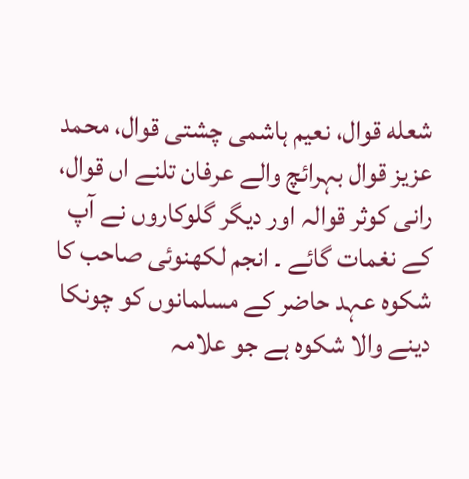شعله قوال، نعیم ہاشمی چشتی قوال، محمد عزیز قوال بہرائچ والے عرفان تلنے اں قوال، رانی کوثر قوالہ اور دیگر گلوکاروں نے آپ کے نغمات گائے ۔ انجم لکھنوئی صاحب کا شکوہ عہد حاضر کے مسلمانوں کو چونکا دینے والا شکوہ ہے جو علامہ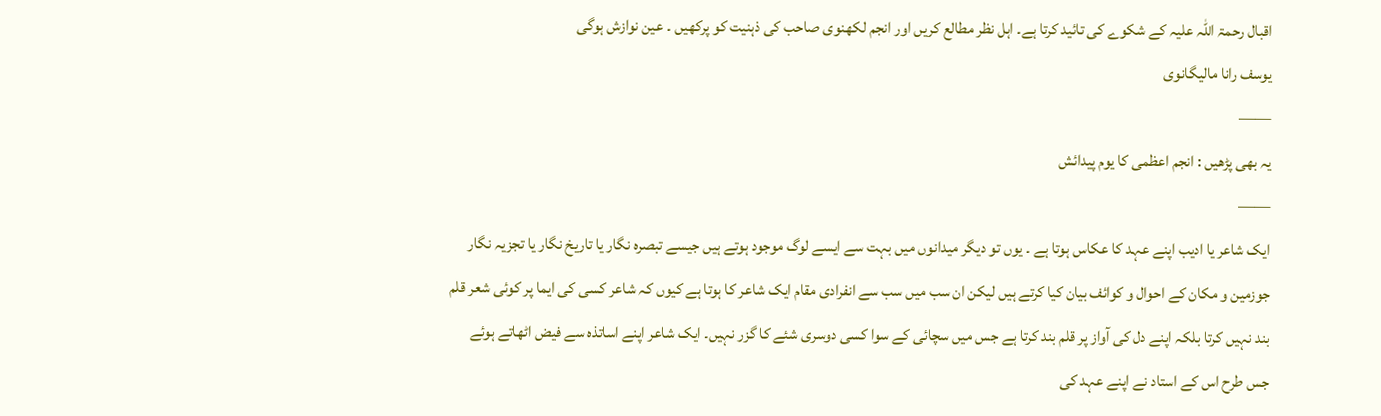اقبال رحمۃ اللہ علیہ کے شکوے کی تائید کرتا ہے۔ اہل نظر مطالع کریں اور انجم لکھنوی صاحب کی ذہنیت کو پرکھیں ۔ عین نوازش ہوگی
یوسف رانا مالیگانوی
——
یہ بھی پڑھیں : انجم اعظمی کا یوم پیدائش
——
ایک شاعر یا ادیب اپنے عہد کا عکاس ہوتا ہے ۔ یوں تو دیگر میدانوں میں بہت سے ایسے لوگ موجود ہوتے ہیں جیسے تبصرہ نگار یا تاریخ نگار یا تجزیہ نگار جوزمین و مکان کے احوال و کوائف بیان کیا کرتے ہیں لیکن ان سب میں سب سے انفرادی مقام ایک شاعر کا ہوتا ہے کیوں کہ شاعر کسی کی ایما پر کوئی شعر قلم بند نہیں کرتا بلکہ اپنے دل کی آواز پر قلم بند کرتا ہے جس میں سچائی کے سوا کسی دوسری شئے کا گزر نہیں۔ ایک شاعر اپنے اساتذہ سے فیض اٹھاتے ہوئے جس طرح اس کے استاد نے اپنے عہد کی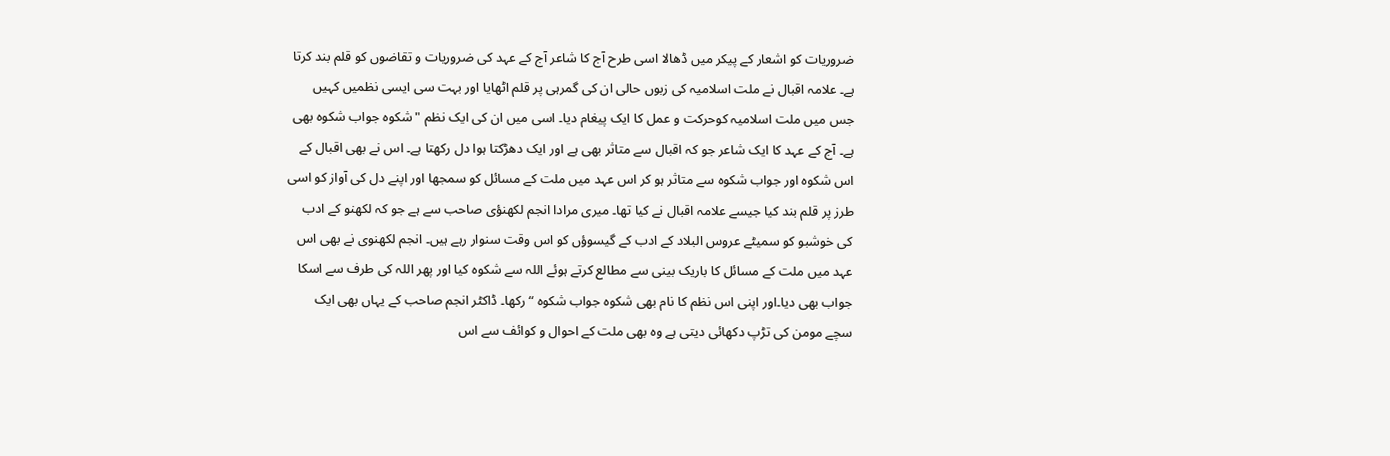ضروریات کو اشعار کے پیکر میں ڈھالا اسی طرح آج کا شاعر آج کے عہد کی ضروریات و تقاضوں کو قلم بند کرتا ہے۔ علامہ اقبال نے ملت اسلامیہ کی زبوں حالی ان کی گمرہی پر قلم اٹھایا اور بہت سی ایسی نظمیں کہیں جس میں ملت اسلامیہ کوحرکت و عمل کا ایک پیغام دیا۔ اسی میں ان کی ایک نظم "شکوہ جواب شکوہ بھی ہے۔ آج کے عہد کا ایک شاعر جو کہ اقبال سے متاثر بھی ہے اور ایک دھڑکتا ہوا دل رکھتا ہے۔ اس نے بھی اقبال کے اس شکوہ اور جواب شکوہ سے متاثر ہو کر اس عہد میں ملت کے مسائل کو سمجھا اور اپنے دل کی آواز کو اسی طرز پر قلم بند کیا جیسے علامہ اقبال نے کیا تھا۔ میری مرادا انجم لکھنؤی صاحب سے ہے جو کہ لکھنو کے ادب کی خوشبو کو سمیٹے عروس البلاد کے ادب کے گیسوؤں کو اس وقت سنوار رہے ہیں۔ انجم لکھنوی نے بھی اس عہد میں ملت کے مسائل کا باریک بینی سے مطالع کرتے ہوئے اللہ سے شکوہ کیا اور پھر اللہ کی طرف سے اسکا جواب بھی دیا۔اور اپنی اس نظم کا نام بھی شکوہ جواب شکوہ “ رکھا۔ ڈاکٹر انجم صاحب کے یہاں بھی ایک سچے مومن کی تڑپ دکھائی دیتی ہے وہ بھی ملت کے احوال و کوائف سے اس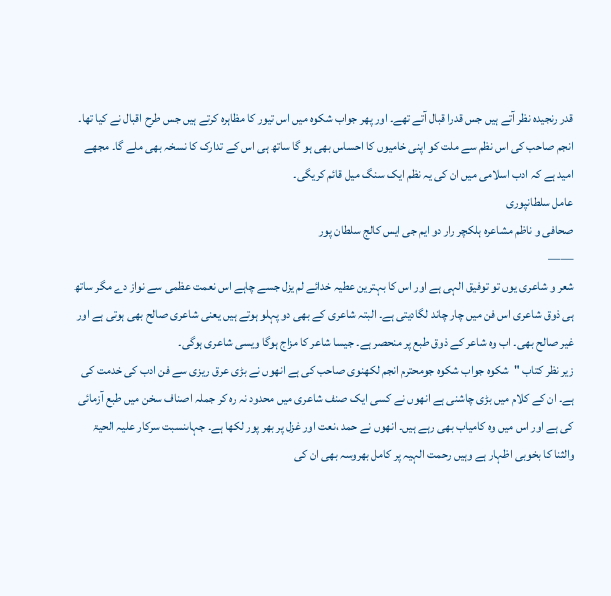قدر رنجیدہ نظر آتے ہیں جس قدرا قبال آتے تھے۔ اور پھر جواب شکوہ میں اس تیور کا مظاہرہ کرتے ہیں جس طرح اقبال نے کیا تھا۔ انجم صاحب کی اس نظم سے ملت کو اپنی خامیوں کا احساس بھی ہو گا ساتھ ہی اس کے تدارک کا نسخہ بھی ملے گا۔ مجھے امید ہے کہ ادب اسلامی میں ان کی یہ نظم ایک سنگ میل قائم کریگی۔
عامل سلطانپوری
صحافی و ناظم مشاعرہ ہلکچر رار دو ایم جی ایس کالج سلطان پور
——
شعر و شاعری یوں تو توفیق الہی ہے اور اس کا بہترین عطیہ خدائے لم یزل جسے چاہے اس نعمت عظمی سے نواز دے مگر ساتھ ہی ذوق شاعری اس فن میں چار چاند لگادیتی ہے۔ البتہ شاعری کے بھی دو پہلو ہوتے ہیں یعنی شاعری صالح بھی ہوتی ہے اور غیر صالح بھی۔ اب وہ شاعر کے ذوق طبع پر منحصر ہے۔ جیسا شاعر کا مزاج ہوگا ویسی شاعری ہوگی۔
زیر نظر کتاب "شکوہ جواب شکوہ جومحترم انجم لکھنوی صاحب کی ہے انھوں نے بڑی عرق ریزی سے فن ادب کی خدمت کی ہے۔ ان کے کلام میں بڑی چاشنی ہے انھوں نے کسی ایک صنف شاعری میں محدود نہ رہ کر جملہ اصناف سخن میں طبع آزمائی کی ہے اور اس میں وہ کامیاب بھی رہے ہیں۔ انھوں نے حمد ،نعت اور غزل پر بھر پور لکھا ہے۔ جہاںنسبت سرکار علیہ الحیۃ والثنا کا بخوبی اظہار ہے وہیں رحمت الہیہ پر کامل بھروسہ بھی ان کی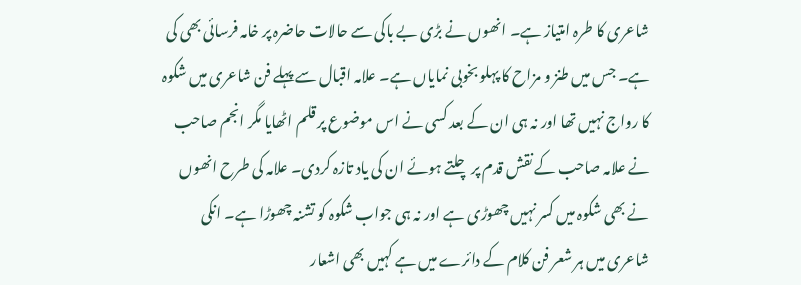شاعری کا طرہ امتیاز ہے۔ انھوں نے بڑی بے باکی سے حالات حاضرہ پر خامہ فرسائی بھی کی ہے۔ جس میں طنز و مزاح کا پہلو بخوبی نمایاں ہے۔ علامہ اقبال سے پہلے فن شاعری میں شکوہ کا رواج نہیں تھا اور نہ ہی ان کے بعد کسی نے اس موضوع پر قلم اٹھایا مگر انجم صاحب نے علامہ صاحب کے نقش قدم پر چلتے ہوئے ان کی یاد تازہ کردی۔ علامہ کی طرح انھوں نے بھی شکوہ میں کسر نہیں چھوڑی ہے اور نہ ہی جواب شکوہ کو تشنہ چھوڑا ہے۔ انکی شاعری میں ہر شعر فن کلام کے دائرے میں ہے کہیں بھی اشعار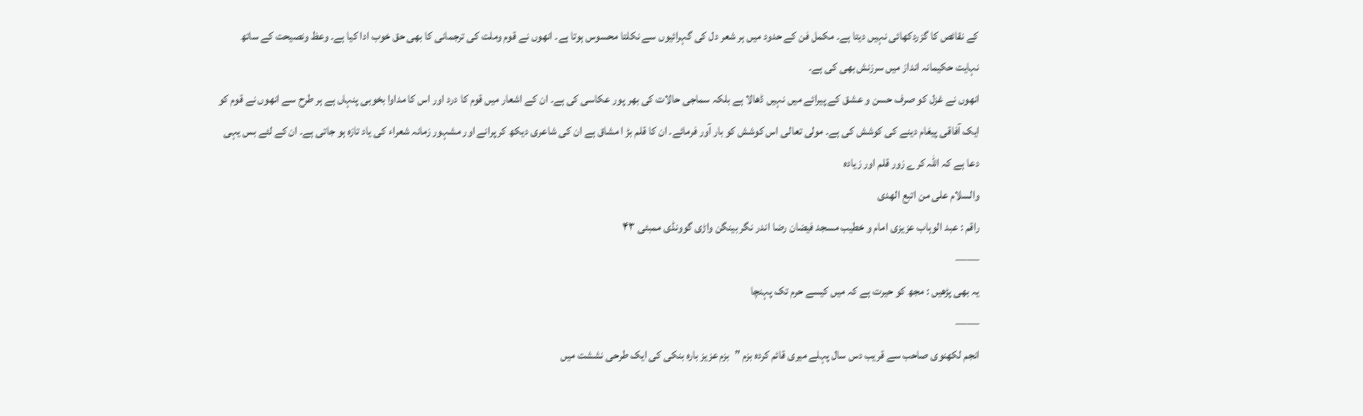کے نقائص کا گزردکھائی نہیں دیتا ہے۔ مکمل فن کے حدود میں ہر شعر دل کی گہرائیوں سے نکلتا محسوس ہوتا ہے۔ انھوں نے قوم وملت کی ترجمانی کا بھی حق خوب ادا کیا ہے۔ وعظ ونصیحت کے ساتھ نہایت حکیمانہ انداز میں سرزنش بھی کی ہے۔
انھوں نے غزل کو صرف حسن و عشق کے پیرائے میں نہیں ڈھالا ہے بلکہ سماجی حالات کی بھر پور عکاسی کی ہے۔ ان کے اشعار میں قوم کا درد اور اس کا مداوا بخوبی پنہاں ہے ہر طرح سے انھوں نے قوم کو ایک آفاقی پیغام دینے کی کوشش کی ہے۔ مولی تعالی اس کوشش کو بار آور فرمائے۔ ان کا قلم بڑ ا مشاق ہے ان کی شاعری دیکھ کر پرانے اور مشہور زمانہ شعراء کی یاد تازہ ہو جاتی ہے۔ ان کے لئے بس یہی دعا ہے کہ اللہ کرے زور قلم اور زیادہ
والسلام على من اتبع الهدى
راقم : عبد الوہاب عزیزی امام و خطیب مسجد فیضان رضا اندر نگر بینگن واڑی گوونڈی ممبئی ۴۳
——
یہ بھی پڑھیں : مجھ کو حیرت ہے کہ میں کیسے حرم تک پہنچا
——
انجم لکھنوی صاحب سے قریب دس سال پہلے میری قائم کردہ بزم ”بزم عزیز بارہ بنکی کی ایک طرحی نششت میں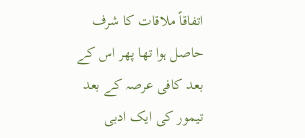اتفاقاً ملاقات کا شرف حاصل ہوا تھا پھر اس کے بعد کافی عرصہ کے بعد تیمور کی ایک ادبی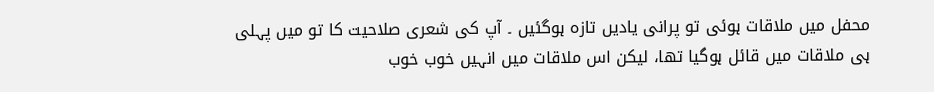محفل میں ملاقات ہوئی تو پرانی یادیں تازہ ہوگئیں ۔ آپ کی شعری صلاحیت کا تو میں پہلی ہی ملاقات میں قائل ہوگیا تھا، لیکن اس ملاقات میں انہیں خوب خوب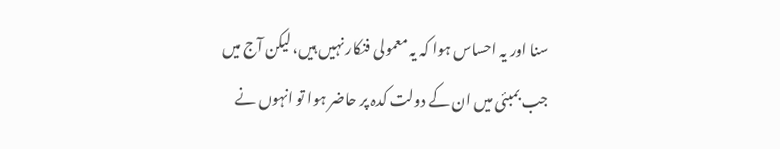سنا اور یہ احساس ہوا کہ یہ معمولی فنکار نہیں ہیں، لیکن آج میں جب بمبئی میں ان کے دولت کدہ پر حاضر ہوا تو انہوں نے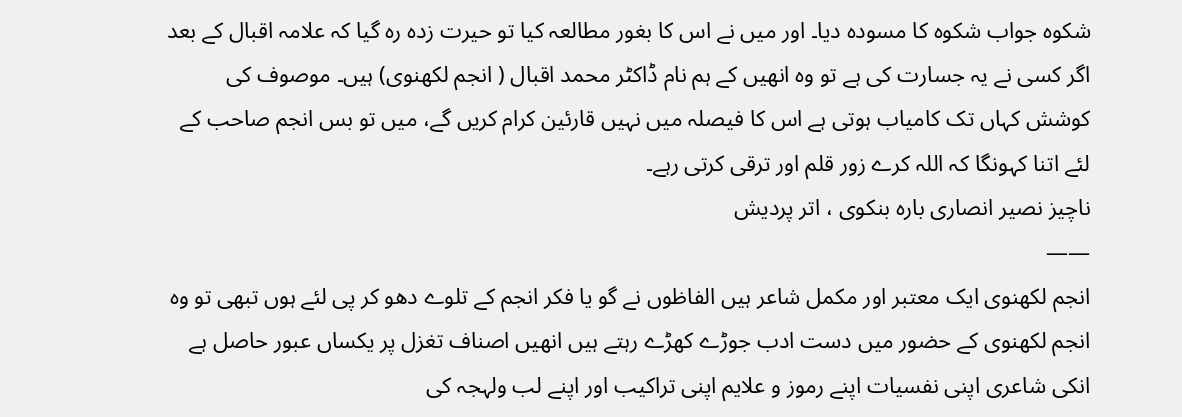شکوہ جواب شکوہ کا مسودہ دیا۔ اور میں نے اس کا بغور مطالعہ کیا تو حیرت زدہ رہ گیا کہ علامہ اقبال کے بعد اگر کسی نے یہ جسارت کی ہے تو وہ انھیں کے ہم نام ڈاکٹر محمد اقبال ( انجم لکھنوی) ہیں۔ موصوف کی کوشش کہاں تک کامیاب ہوتی ہے اس کا فیصلہ میں نہیں قارئین کرام کریں گے، میں تو بس انجم صاحب کے لئے اتنا کہونگا کہ اللہ کرے زور قلم اور ترقی کرتی رہے۔
ناچیز نصیر انصاری بارہ بنکوی ، اتر پردیش
——
انجم لکھنوی ایک معتبر اور مکمل شاعر ہیں الفاظوں نے گو یا فکر انجم کے تلوے دھو کر پی لئے ہوں تبھی تو وہ انجم لکھنوی کے حضور میں دست ادب جوڑے کھڑے رہتے ہیں انھیں اصناف تغزل پر یکساں عبور حاصل ہے انکی شاعری اپنی نفسیات اپنے رموز و علایم اپنی تراکیب اور اپنے لب ولہجہ کی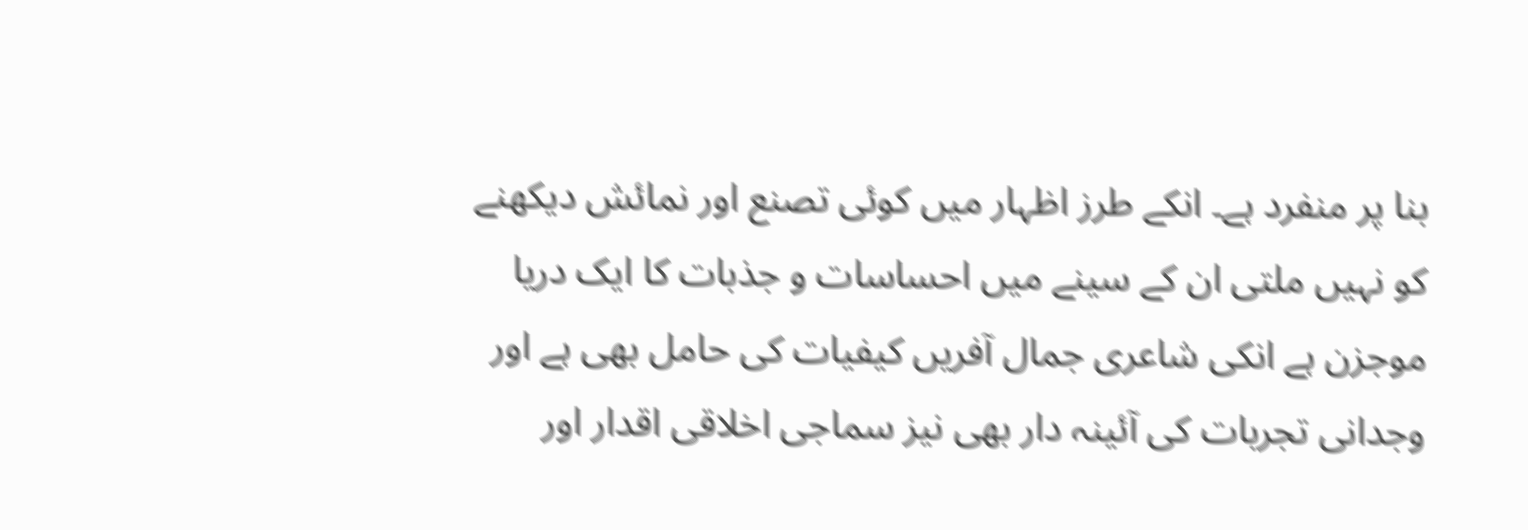بنا پر منفرد ہے۔ انکے طرز اظہار میں کوئی تصنع اور نمائش دیکھنے کو نہیں ملتی ان کے سینے میں احساسات و جذبات کا ایک دریا موجزن ہے انکی شاعری جمال آفریں کیفیات کی حامل بھی ہے اور وجدانی تجربات کی آئینہ دار بھی نیز سماجی اخلاقی اقدار اور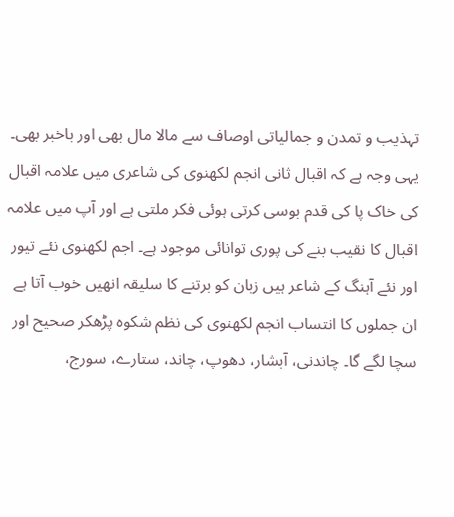تہذیب و تمدن و جمالیاتی اوصاف سے مالا مال بھی اور باخبر بھی۔ یہی وجہ ہے کہ اقبال ثانی انجم لکھنوی کی شاعری میں علامہ اقبال
کی خاک پا کی قدم بوسی کرتی ہوئی فکر ملتی ہے اور آپ میں علامہ اقبال کا نقیب بنے کی پوری توانائی موجود ہے۔ اجم لکھنوی نئے تیور اور نئے آہنگ کے شاعر ہیں زبان کو برتنے کا سلیقہ انھیں خوب آتا ہے ان جملوں کا انتساب انجم لکھنوی کی نظم شکوہ پڑھکر صحیح اور سچا لگے گا۔ چاندنی، آبشار، دھوپ، چاند، ستارے، سورج،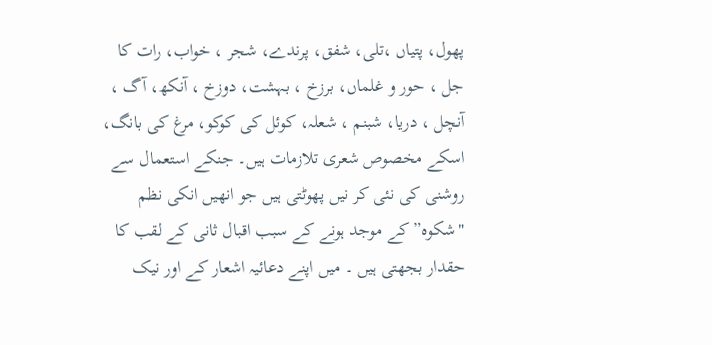پھول، پتیاں ،تلی، شفق، پرندے، شجر ، خواب، رات کا جل ، حور و غلماں، برزخ ، بہشت، دوزخ ، آنکھ، آگ ، آنچل ، دریا، شبنم ، شعلہ، کوئل کی کوکو، مرغ کی بانگ، اسکے مخصوص شعری تلازمات ہیں۔ جنکے استعمال سے روشنی کی نئی کر نیں پھوٹتی ہیں جو انھیں انکی نظم "شکوہ” کے موجد ہونے کے سبب اقبال ثانی کے لقب کا حقدار بجھتی ہیں ۔ میں اپنے دعائیہ اشعار کے اور نیک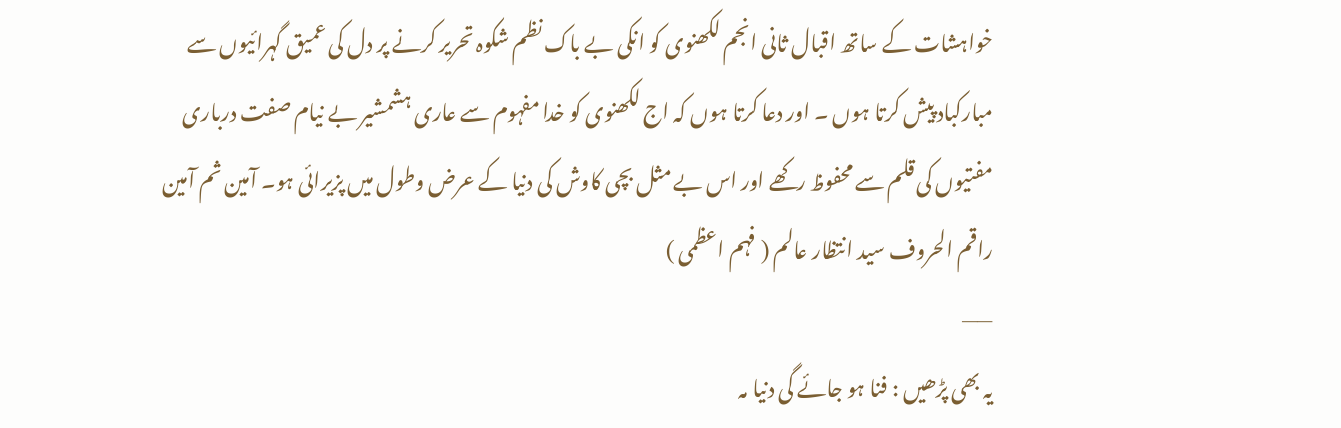خواہشات کے ساتھ اقبال ثانی انجم لکھنوی کو انکی بے باک نظم شکوہ تحریر کرنے پر دل کی عمیق گہرائیوں سے مبارکباد پیش کرتا ہوں ۔ اور دعا کرتا ہوں کہ اج لکھنوی کو خدا مفہوم سے عاری ہشمشیر بے نیام صفت درباری مفتیوں کی قلم سے محفوظ رکھے اور اس بے مثل بچی کاوش کی دنیا کے عرض وطول میں پزیرائی ہو۔ آمین ثم آمین
راقم الحروف سید انتظار عالم ( فہم اعظمی )
——
یہ بھی پڑھیں : فنا ہو جائے گی دنیا مہ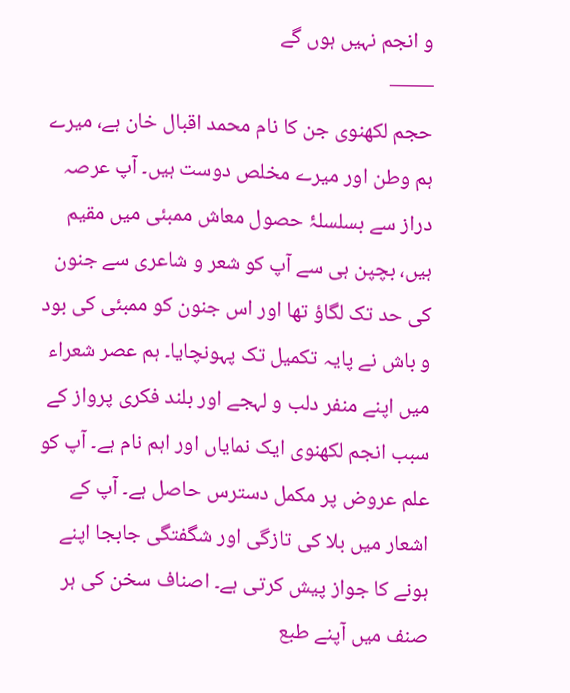و انجم نہیں ہوں گے
——
حجم لکھنوی جن کا نام محمد اقبال خان ہے، میرے ہم وطن اور میرے مخلص دوست ہیں۔ آپ عرصہ دراز سے بسلسلۂ حصول معاش ممبئی میں مقیم ہیں، بچپن ہی سے آپ کو شعر و شاعری سے جنون کی حد تک لگاؤ تھا اور اس جنون کو ممبئی کی بود و باش نے پایہ تکمیل تک پہونچایا۔ ہم عصر شعراء میں اپنے منفر دلب و لہجے اور بلند فکری پرواز کے سبب انجم لکھنوی ایک نمایاں اور اہم نام ہے۔ آپ کو علم عروض پر مکمل دسترس حاصل ہے۔ آپ کے اشعار میں بلا کی تازگی اور شگفتگی جابجا اپنے ہونے کا جواز پیش کرتی ہے۔ اصناف سخن کی ہر صنف میں آپنے طبع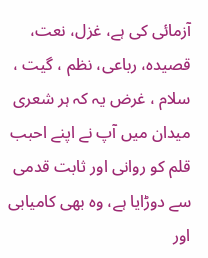آزمائی کی ہے، غزل، نعت، قصیده، رباعی، نظم ، گیت ، سلام ، غرض یہ کہ ہر شعری میدان میں آپ نے اپنے احبب قلم کو روانی اور ثابت قدمی سے دوڑایا ہے، وہ بھی کامیابی اور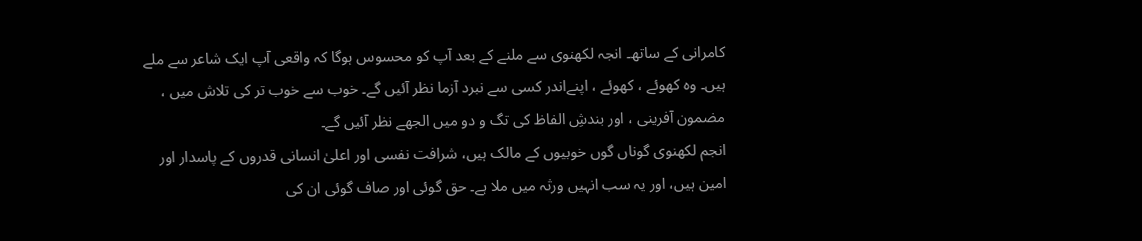کامرانی کے ساتھ۔ انجہ لکھنوی سے ملنے کے بعد آپ کو محسوس ہوگا کہ واقعی آپ ایک شاعر سے ملے ہیں۔ وہ کھوئے ، کھوئے ، اپنےاندر کسی سے نبرد آزما نظر آئیں گے۔ خوب سے خوب تر کی تلاش میں ، مضمون آفرینی ، اور بندشِ الفاظ کی تگ و دو میں الجھے نظر آئیں گے۔
انجم لکھنوی گوناں گوں خوبیوں کے مالک ہیں، شرافت نفسی اور اعلیٰ انسانی قدروں کے پاسدار اور امین ہیں، اور یہ سب انہیں ورثہ میں ملا ہے۔ حق گوئی اور صاف گوئی ان کی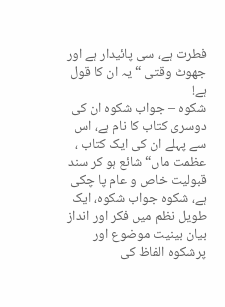فطرت ہے، سی پائیدار ہے اور جھوٹ وقتی “ یہ ان کا قول ہے!
شکوہ – جواب شکوہ ان کی دوسری کتاب کا نام ہے، اس سے پہلے ان کی ایک کتاب ، عظمت ماں“ شائع ہو کر سند قبولیت خاص و عام پا چکی ہے، شکوہ جواب شکوہ، ایک طویل نظم میں فکر اور انداز بیان بینیت موضوع اور پرشکوہ الفاظ کی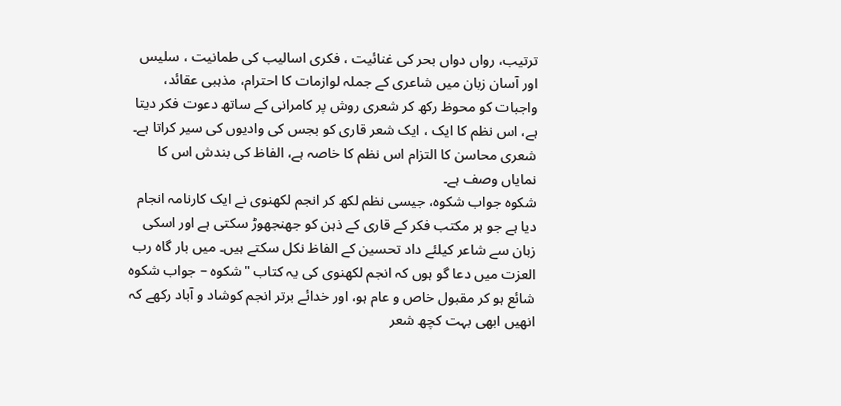ترتیب، رواں دواں بحر کی غنائیت ، فکری اسالیب کی طمانیت ، سلیس اور آسان زبان میں شاعری کے جملہ لوازمات کا احترام، مذہبی عقائد، واجبات کو محوظ رکھ کر شعری روش پر کامرانی کے ساتھ دعوت فکر دیتا ہے، اس نظم کا ایک ، ایک شعر قاری کو بجس کی وادیوں کی سیر کراتا ہے۔ شعری محاسن کا التزام اس نظم کا خاصہ ہے، الفاظ کی بندش اس کا نمایاں وصف ہے۔
شکوہ جواب شکوہ، جیسی نظم لکھ کر انجم لکھنوی نے ایک کارنامہ انجام دیا ہے جو ہر مکتب فکر کے قاری کے ذہن کو جھنجھوڑ سکتی ہے اور اسکی زبان سے شاعر کیلئے داد تحسین کے الفاظ نکل سکتے ہیں۔ میں بار گاه رب العزت میں دعا گو ہوں کہ انجم لکھنوی کی یہ کتاب "شکوہ – جواب شکوہ شائع ہو کر مقبول خاص و عام ہو، اور خدائے برتر انجم کوشاد و آباد رکھے کہ انھیں ابھی بہت کچھ شعر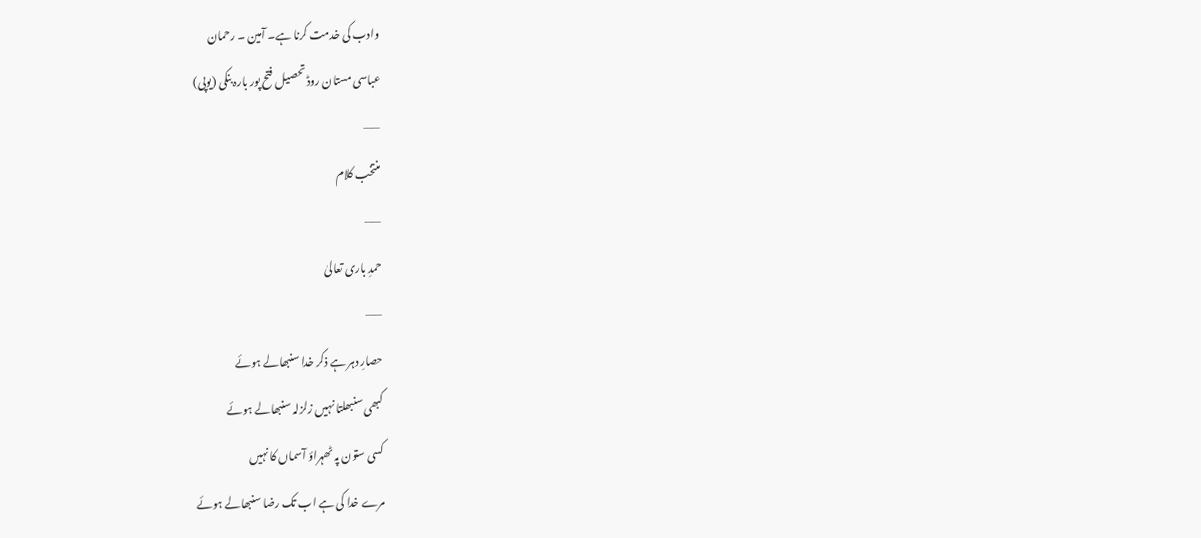وادب کی خدمت کرنا ہے۔ آمین ۔ رحمان
عباسی مستان روڈ تحصیل فتح پور بارہ بنکی (یوپی)
——
منتخب کلام
——
حمدِ باری تعالیٰ
——
حصارِ دہر ہے ذکر خدا سنبھالے ہوئے
کبھی سنبھلتا نہیں زلزلہ سنبھالے ہوئے
کسی ستون پہ ٹھہراؤ آسماں کا نہیں
مرے خدا کی ہے اب تک رضا سنبھالے ہوئے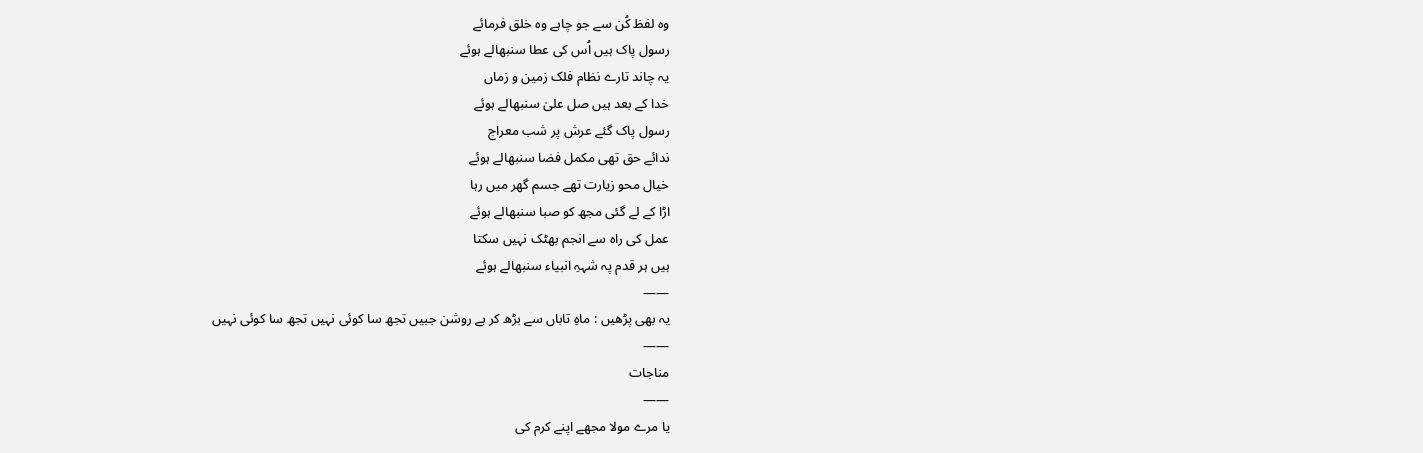وہ لفظ کُن سے جو چاہے وہ خلق فرمائے
رسول پاک ہیں اُس کی عطا سنبھالے ہوئے
یہ چاند تارے نظام فلک زمین و زماں
خدا کے بعد ہیں صل علیٰ سنبھالے ہوئے
رسول پاک گئے عرش پر شب معراج
ندائے حق تھی مکمل فضا سنبھالے ہوئے
خیال محو زیارت تھے جسم گھر میں رہا
اڑا کے لے گئی مجھ کو صبا سنبھالے ہوئے
عمل کی راہ سے انجم بھٹک نہیں سکتا
ہیں ہر قدم پہ شہہِ انبیاء سنبھالے ہوئے
——
یہ بھی پڑھیں : ماہِ تاباں سے بڑھ کر ہے روشن جبیں تجھ سا کوئی نہیں تجھ سا کوئی نہیں
——
مناجات
——
یا مرے مولا مجھے اپنے کرم کی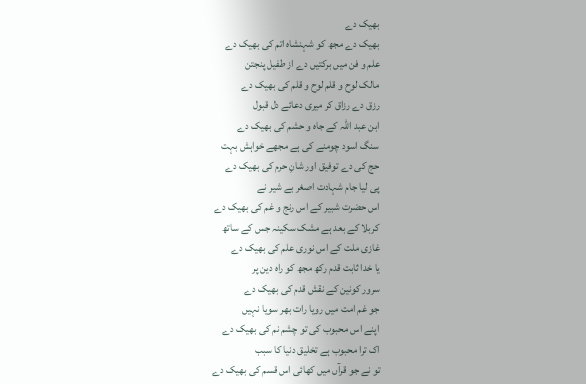بھیک دے
بھیک دے مجھ کو شہنشاہ اتم کی بھیک دے
علم و فن میں برکتیں دے از طفیل پنجتن
مالک لوح و قلم لوح و قلم کی بھیک دے
رزق دے رزاق کر میری دعائے دل قبول
ابن عبد اللہ کے جاہ و حشم کی بھیک دے
سنگ اسود چومنے کی ہے مجھے خواہش بہت
حج کی دے توفیق اور شانِ حرم کی بھیک دے
پی لیا جام شہادت اصغر بے شیر نے
اس حضرت شبیر کے اس رنج و غم کی بھیک دے
کربلا کے بعد ہے مشک سکینہ جس کے ساتھ
غازی ملت کے اس نوری علم کی بھیک دے
یا خدا ثابت قدم رکھ مجھ کو راہ دین پر
سرور کونین کے نقش قدم کی بھیک دے
جو غم امت میں رویا رات بھر سویا نہیں
اپنے اس محبوب کی تو چشم نم کی بھیک دے
اک ترا محبوب ہے تخلیق دنیا کا سبب
تو نے جو قرآں میں کھائی اس قسم کی بھیک دے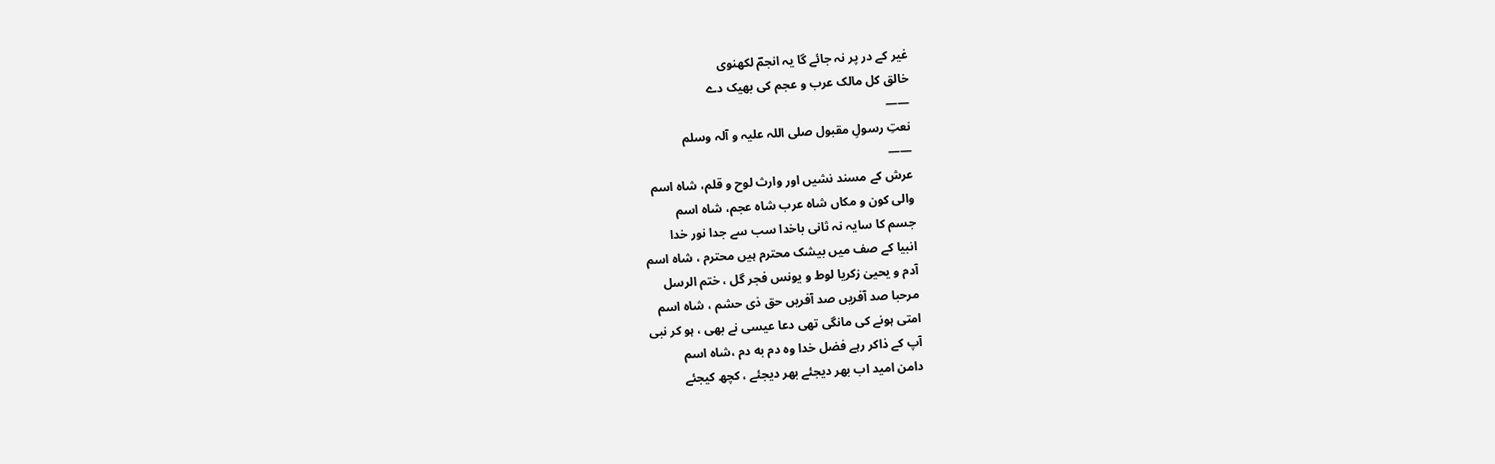غیر کے در پر نہ جائے گا یہ انجمؔ لکھنوی
خالق کل مالک عرب و عجم کی بھیک دے
——
نعتِ رسولِ مقبول صلی اللہ علیہ و آلہ وسلم
——
عرش کے مسند نشیں اور وارث لوح و قلم، شاہ اسم
والی کون و مکاں شاہ عرب شاہ عجم، شاہ اسم
جسم کا سایہ نہ ثانی باخدا سب سے جدا نور خدا
انبیا کے صف میں بیشک محترم ہیں محترم ، شاہ اسم
آدم و یحییٰ زکریا لوط و یونس فجر گل ، ختم الرسل
مرحبا صد آفریں صد آفریں حق ذی حشم ، شاہ اسم
امتی ہونے کی مانگی تھی دعا عیسی نے بھی ، ہو کر نبی
آپ کے ذاکر رہے فضل خدا وہ دم به دم ،شاہ اسم
دامن امید اب بھر دیجئے بھر دیجئے ، کچھ کیجئے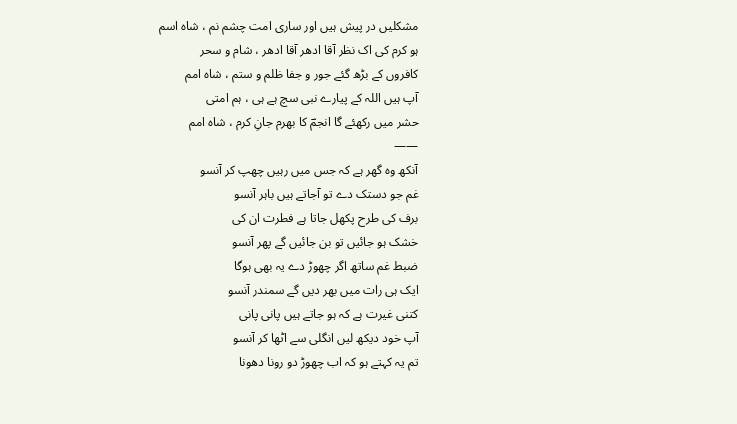مشکلیں در پیش ہیں اور ساری امت چشم نم ، شاه اسم
ہو کرم کی اک نظر آقا ادھر آقا ادھر ، شام و سحر
کافروں کے بڑھ گئے جور و جفا ظلم و ستم ، شاہ امم
آپ ہیں اللہ کے پیارے نبی سچ ہے ہی ، ہم امتی
حشر میں رکھئے گا انجمؔ کا بھرم جانِ کرم ، شاہ امم
——
آنکھ وہ گھر ہے کہ جس میں رہیں چھپ کر آنسو
غم جو دستک دے تو آجاتے ہیں باہر آنسو
برف کی طرح پکھل جاتا ہے فطرت ان کی
خشک ہو جائیں تو بن جائیں گے پھر آنسو
ضبط غم ساتھ اگر چھوڑ دے یہ بھی ہوگا
ایک ہی رات میں بھر دیں گے سمندر آنسو
کتنی غیرت ہے کہ ہو جاتے ہیں پانی پانی
آپ خود دیکھ لیں انگلی سے اٹھا کر آنسو
تم یہ کہتے ہو کہ اب چھوڑ دو رونا دھونا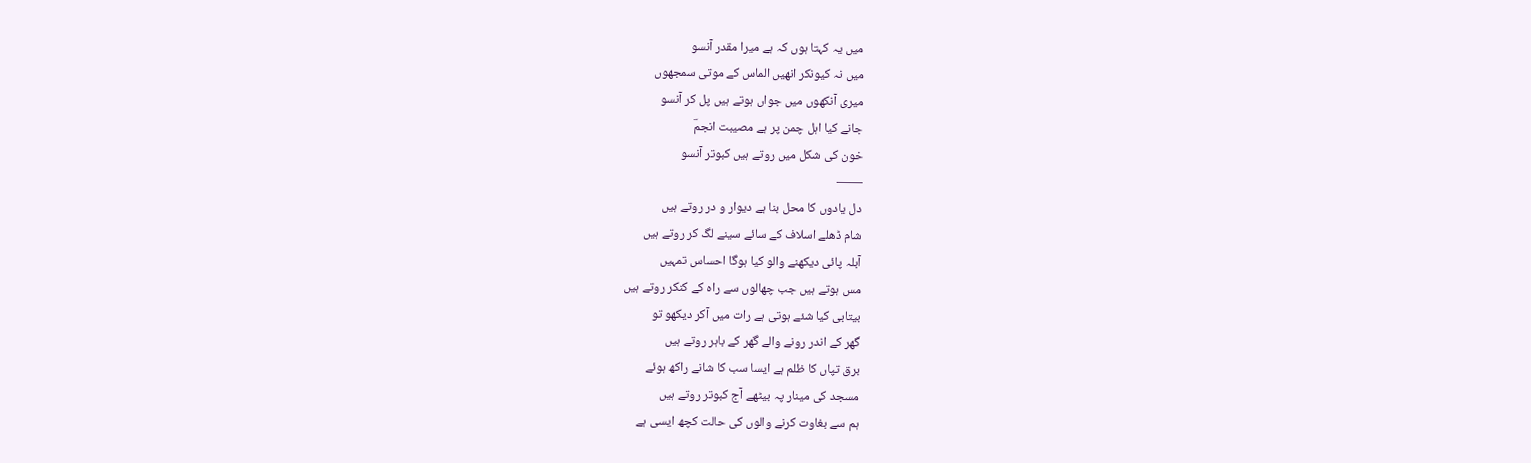میں یہ کہتا ہوں کہ ہے میرا مقدر آنسو
میں نہ کیونکر انھیں الماس کے موتی سمجھوں
میری آنکھوں میں جواں ہوتے ہیں پل کر آنسو
جانے کیا اہل چمن پر ہے مصیبت انجمؔ
خون کی شکل میں روتے ہیں کبوتر آنسو
——
دل یادوں کا محل بنا ہے دیوار و در روتے ہیں
شام ڈھلے اسلاف کے سائے سینے لگ کر روتے ہیں
آبلہ پائی دیکھنے والو کیا ہوگا احساس تمہیں
مس ہوتے ہیں جب چھالوں سے راہ کے کنکر روتے ہیں
بیتابی کیا شئے ہوتی ہے رات میں آکر دیکھو تو
گھر کے اندر رونے والے گھر کے باہر روتے ہیں
برق تپاں کا ظلم ہے ایسا سب کا شانے راکھ ہوئے
مسجد کی مینار پہ بیٹھے آج کبوتر روتے ہیں
ہم سے بغاوت کرنے والوں کی حالت کچھ ایسی ہے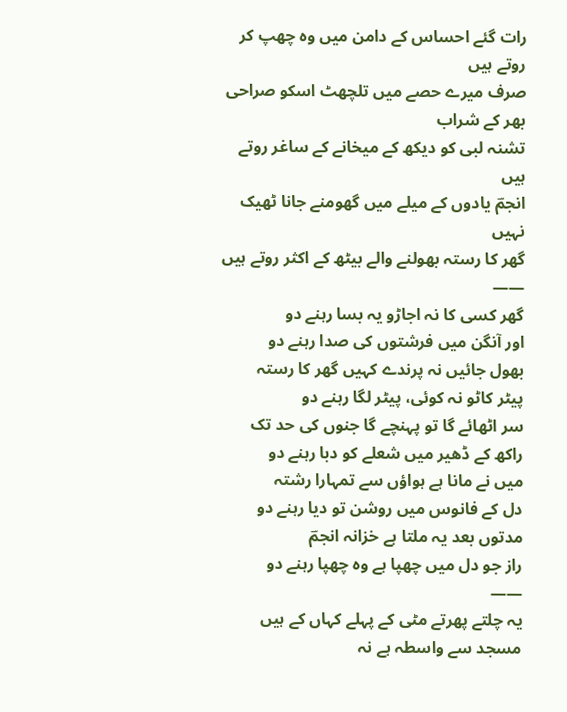رات گئے احساس کے دامن میں وہ چھپ کر روتے ہیں
صرف میرے حصے میں تلچھٹ اسکو صراحی بھر کے شراب
تشنہ لبی کو دیکھ کے میخانے کے ساغر روتے ہیں
انجمؔ یادوں کے میلے میں گھومنے جانا ٹھیک نہیں
گھر کا رستہ بھولنے والے بیٹھ کے اکثر روتے ہیں
——
گھر کسی کا نہ اجاڑو یہ بسا رہنے دو
اور آنگن میں فرشتوں کی صدا رہنے دو
بھول جائیں نہ پرندے کہیں گھر کا رستہ
پیٹر کاٹو نہ کوئی، پیٹر لگا رہنے دو
سر اٹھائے گا تو پہنچے گا جنوں کی حد تک
راکھ کے ڈھیر میں شعلے کو دبا رہنے دو
میں نے مانا ہے ہواؤں سے تمہارا رشتہ
دل کے فانوس میں روشن تو دیا رہنے دو
مدتوں بعد یہ ملتا ہے خزانہ انجمؔ
راز جو دل میں چھپا ہے وہ چھپا رہنے دو
——
یہ چلتے پھرتے مٹی کے پہلے کہاں کے ہیں
مسجد سے واسطہ ہے نہ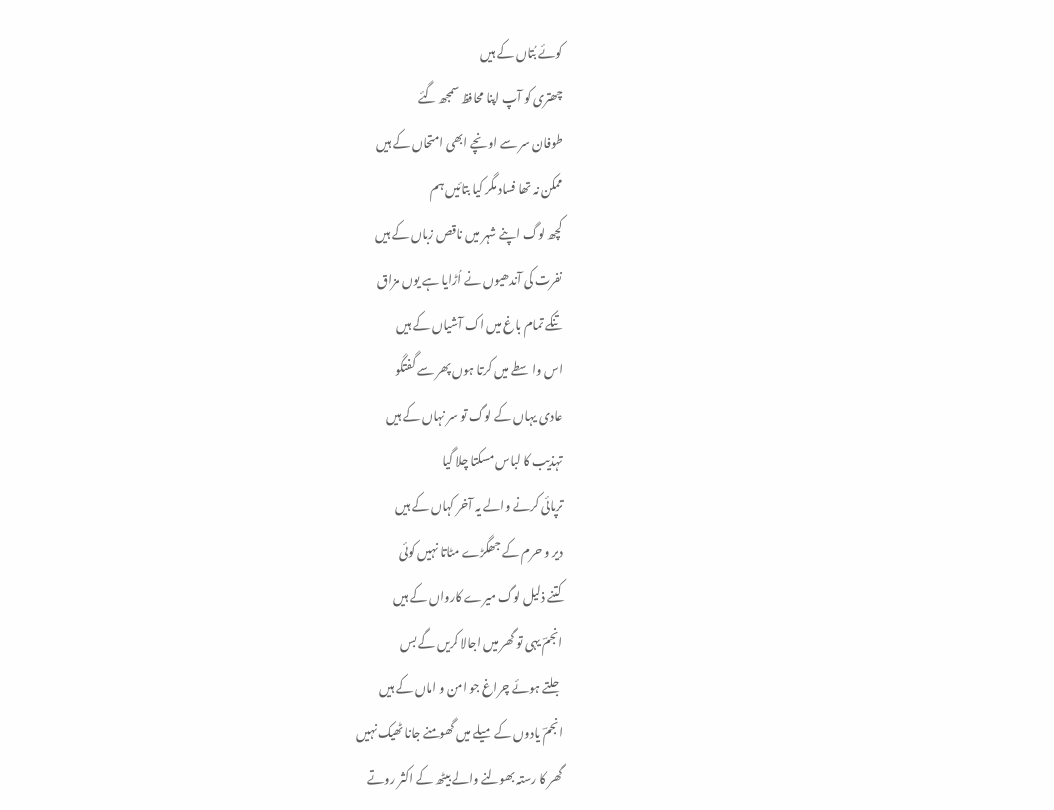کوئے بُتاں کے ہیں
چھتری کو آپ اپنا محافظ سمجھ گئے
طوفان سر سے اونچے ابھی امتحاں کے ہیں
ممکن نہ تھا فساد مگر کیا بتائیں ہم
کچھ لوگ اپنے شہر میں ناقص زباں کے ہیں
نفرت کی آندھیوں نے اُڑایا ہے یوں مزاق
تنکے تمام باغ میں اک آشیاں کے ہیں
اس واسطے میں کرتا ہوں پھر سے گفتگو
عادی یہاں کے لوگ تو سر نہاں کے ہیں
تہذیب کا لباس مسکتا چلا گیا
ترپائی کرنے والے یہ آخر کہاں کے ہیں
دیر و حرم کے جھگڑے مٹاتا نہیں کوئی
کتنے ذلیل لوگ میرے کارواں کے ہیں
انجمؔ یہی تو گھر میں اجالا کریں گے بس
جلتے ہوئے چراغ جو امن و اماں کے ہیں
انجمؔ یادوں کے میلے میں گھومنے جانا ٹھیک نہیں
گھر کا رستہ بھولنے والے بیٹھ کے اکثر روتے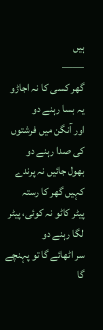ہیں
——
گھر کسی کا نہ اجاڑو یہ بسا رہنے دو
اور آنگن میں فرشتوں کی صدا رہنے دو
بھول جائیں نہ پرندے کہیں گھر کا رستہ
پیٹر کاٹو نہ کوئی، پیٹر لگا رہنے دو
سر اٹھائے گا تو پہنچے گا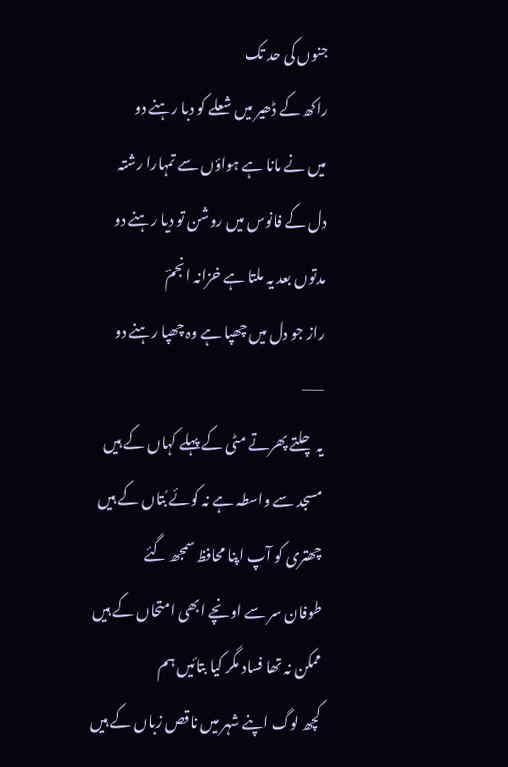جنوں کی حد تک
راکھ کے ڈھیر میں شعلے کو دبا رہنے دو
میں نے مانا ہے ہواؤں سے تمہارا رشتہ
دل کے فانوس میں روشن تو دیا رہنے دو
مدتوں بعد یہ ملتا ہے خزانہ انجمؔ
راز جو دل میں چھپا ہے وہ چھپا رہنے دو
——
یہ چلتے پھرتے مٹی کے پہلے کہاں کے ہیں
مسجد سے واسطہ ہے نہ کوئے بُتاں کے ہیں
چھتری کو آپ اپنا محافظ سمجھ گئے
طوفان سر سے اونچے ابھی امتحاں کے ہیں
ممکن نہ تھا فساد مگر کیا بتائیں ہم
کچھ لوگ اپنے شہر میں ناقص زباں کے ہیں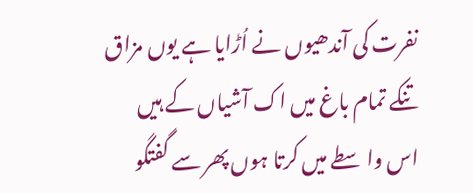نفرت کی آندھیوں نے اُڑایا ہے یوں مزاق
تنکے تمام باغ میں اک آشیاں کے ہیں
اس واسطے میں کرتا ہوں پھر سے گفتگو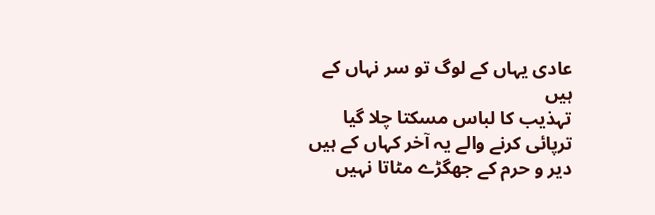عادی یہاں کے لوگ تو سر نہاں کے ہیں
تہذیب کا لباس مسکتا چلا گیا
ترپائی کرنے والے یہ آخر کہاں کے ہیں
دیر و حرم کے جھگڑے مٹاتا نہیں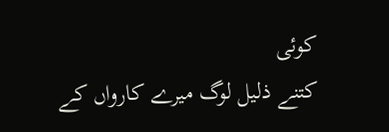کوئی
کتنے ذلیل لوگ میرے کارواں کے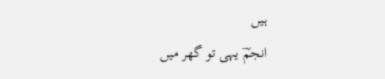ہیں
انجمؔ یہی تو گھر میں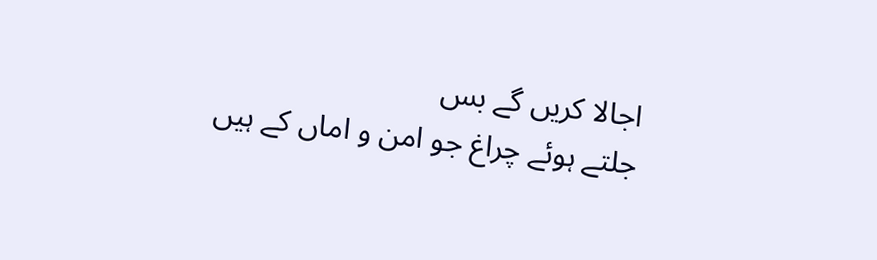اجالا کریں گے بس
جلتے ہوئے چراغ جو امن و اماں کے ہیں